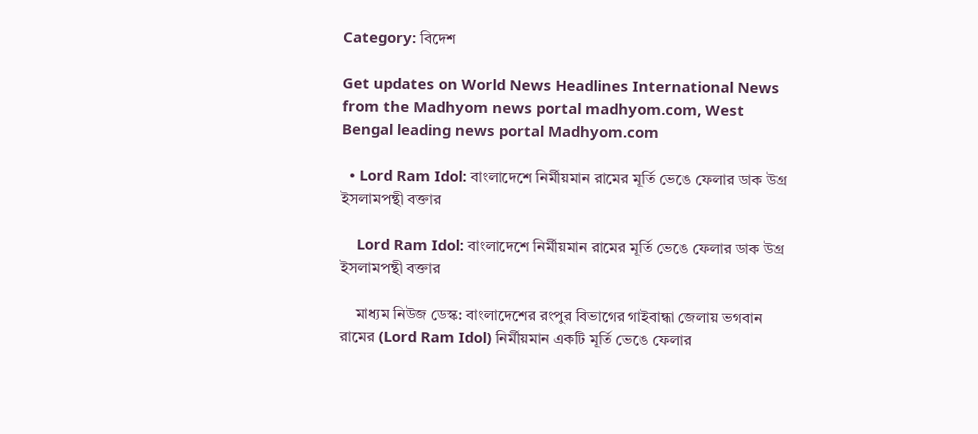Category: বিদেশ

Get updates on World News Headlines International News from the Madhyom news portal madhyom.com, West Bengal leading news portal Madhyom.com

  • Lord Ram Idol: বাংলাদেশে নির্মীয়মান রামের মূর্তি ভেঙে ফেলার ডাক উগ্র ইসলামপন্থী বক্তার

    Lord Ram Idol: বাংলাদেশে নির্মীয়মান রামের মূর্তি ভেঙে ফেলার ডাক উগ্র ইসলামপন্থী বক্তার

    মাধ্যম নিউজ ডেস্ক: বাংলাদেশের রংপুর বিভাগের গাইবান্ধা জেলায় ভগবান রামের (Lord Ram Idol) নির্মীয়মান একটি মূর্তি ভেঙে ফেলার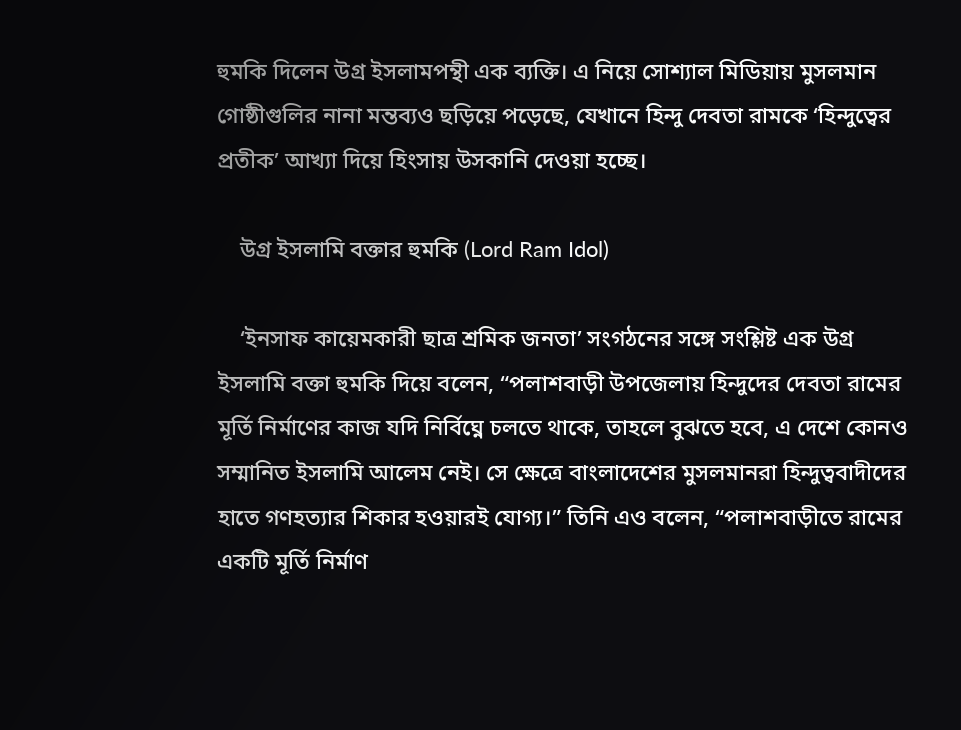হুমকি দিলেন উগ্র ইসলামপন্থী এক ব্যক্তি। এ নিয়ে সোশ্যাল মিডিয়ায় মুসলমান গোষ্ঠীগুলির নানা মন্তব্যও ছড়িয়ে পড়েছে, যেখানে হিন্দু দেবতা রামকে ‘হিন্দুত্বের প্রতীক’ আখ্যা দিয়ে হিংসায় উসকানি দেওয়া হচ্ছে।

    উগ্র ইসলামি বক্তার হুমকি (Lord Ram Idol)

    ‘ইনসাফ কায়েমকারী ছাত্র শ্রমিক জনতা’ সংগঠনের সঙ্গে সংশ্লিষ্ট এক উগ্র ইসলামি বক্তা হুমকি দিয়ে বলেন, “পলাশবাড়ী উপজেলায় হিন্দুদের দেবতা রামের মূর্তি নির্মাণের কাজ যদি নির্বিঘ্নে চলতে থাকে, তাহলে বুঝতে হবে, এ দেশে কোনও সম্মানিত ইসলামি আলেম নেই। সে ক্ষেত্রে বাংলাদেশের মুসলমানরা হিন্দুত্ববাদীদের হাতে গণহত্যার শিকার হওয়ারই যোগ্য।” তিনি এও বলেন, “পলাশবাড়ীতে রামের একটি মূর্তি নির্মাণ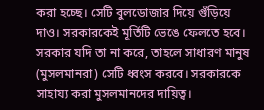করা হচ্ছে। সেটি বুলডোজার দিয়ে গুঁড়িয়ে দাও। সরকারকেই মূর্তিটি ভেঙে ফেলতে হবে। সরকার যদি তা না করে, তাহলে সাধারণ মানুষ (মুসলমানরা) সেটি ধ্বংস করবে। সরকারকে সাহায্য করা মুসলমানদের দায়িত্ব।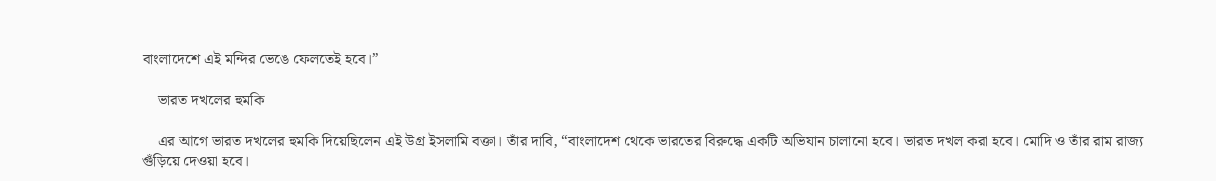বাংলাদেশে এই মন্দির ভেঙে ফেলতেই হবে।”

    ভারত দখলের হুমকি

    এর আগে ভারত দখলের হুমকি দিয়েছিলেন এই উগ্র ইসলামি বক্তা। তাঁর দাবি, “বাংলাদেশ থেকে ভারতের বিরুদ্ধে একটি অভিযান চালানো হবে। ভারত দখল করা হবে। মোদি ও তাঁর রাম রাজ্য গুঁড়িয়ে দেওয়া হবে।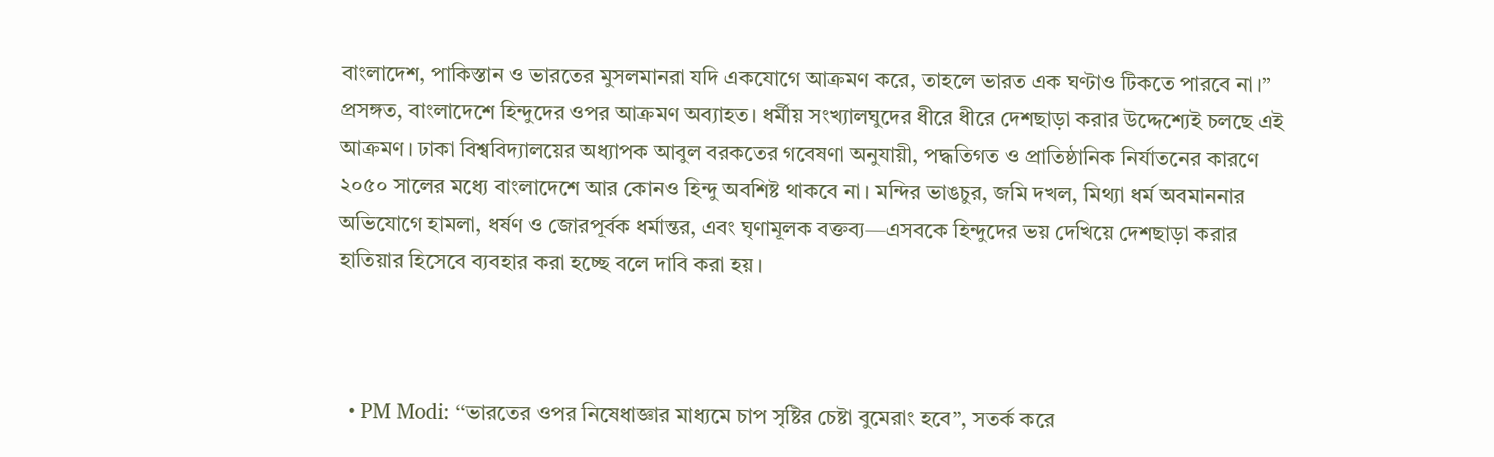বাংলাদেশ, পাকিস্তান ও ভারতের মুসলমানরা যদি একযোগে আক্রমণ করে, তাহলে ভারত এক ঘণ্টাও টিকতে পারবে না।” প্রসঙ্গত, বাংলাদেশে হিন্দুদের ওপর আক্রমণ অব্যাহত। ধর্মীয় সংখ্যালঘুদের ধীরে ধীরে দেশছাড়া করার উদ্দেশ্যেই চলছে এই আক্রমণ। ঢাকা বিশ্ববিদ্যালয়ের অধ্যাপক আবুল বরকতের গবেষণা অনুযায়ী, পদ্ধতিগত ও প্রাতিষ্ঠানিক নির্যাতনের কারণে ২০৫০ সালের মধ্যে বাংলাদেশে আর কোনও হিন্দু অবশিষ্ট থাকবে না। মন্দির ভাঙচুর, জমি দখল, মিথ্যা ধর্ম অবমাননার অভিযোগে হামলা, ধর্ষণ ও জোরপূর্বক ধর্মান্তর, এবং ঘৃণামূলক বক্তব্য—এসবকে হিন্দুদের ভয় দেখিয়ে দেশছাড়া করার হাতিয়ার হিসেবে ব্যবহার করা হচ্ছে বলে দাবি করা হয়।



  • PM Modi: ‘‘ভারতের ওপর নিষেধাজ্ঞার মাধ্যমে চাপ সৃষ্টির চেষ্টা বুমেরাং হবে”, সতর্ক করে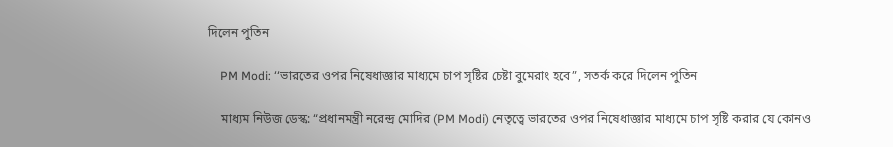দিলেন পুতিন

    PM Modi: ‘‘ভারতের ওপর নিষেধাজ্ঞার মাধ্যমে চাপ সৃষ্টির চেষ্টা বুমেরাং হবে”, সতর্ক করে দিলেন পুতিন

    মাধ্যম নিউজ ডেস্ক: “প্রধানমন্ত্রী নরেন্দ্র মোদির (PM Modi) নেতৃত্বে ভারতের ওপর নিষেধাজ্ঞার মাধ্যমে চাপ সৃষ্টি করার যে কোনও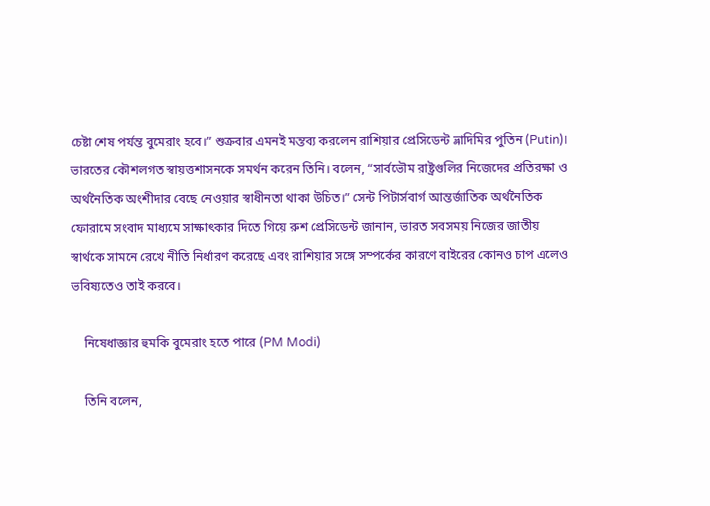চেষ্টা শেষ পর্যন্ত বুমেরাং হবে।” শুক্রবার এমনই মন্তব্য করলেন রাশিয়ার প্রেসিডেন্ট ভ্লাদিমির পুতিন (Putin)। ভারতের কৌশলগত স্বায়ত্তশাসনকে সমর্থন করেন তিনি। বলেন, “সার্বভৌম রাষ্ট্রগুলির নিজেদের প্রতিরক্ষা ও অর্থনৈতিক অংশীদার বেছে নেওয়ার স্বাধীনতা থাকা উচিত।” সেন্ট পিটার্সবার্গ আন্তর্জাতিক অর্থনৈতিক ফোরামে সংবাদ মাধ্যমে সাক্ষাৎকার দিতে গিয়ে রুশ প্রেসিডেন্ট জানান, ভারত সবসময় নিজের জাতীয় স্বার্থকে সামনে রেখে নীতি নির্ধারণ করেছে এবং রাশিয়ার সঙ্গে সম্পর্কের কারণে বাইরের কোনও চাপ এলেও ভবিষ্যতেও তাই করবে।

    নিষেধাজ্ঞার হুমকি বুমেরাং হতে পারে (PM Modi)

    তিনি বলেন,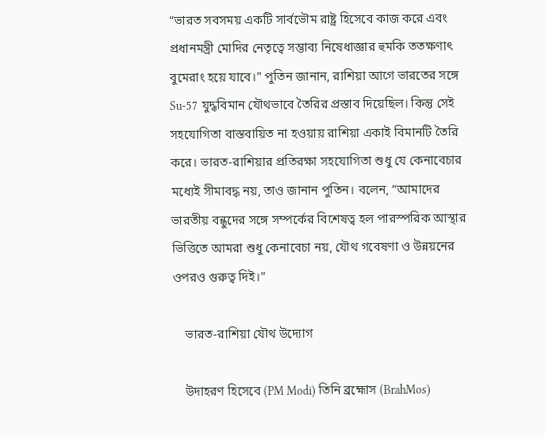“ভারত সবসময় একটি সার্বভৌম রাষ্ট্র হিসেবে কাজ করে এবং প্রধানমন্ত্রী মোদির নেতৃত্বে সম্ভাব্য নিষেধাজ্ঞার হুমকি ততক্ষণাৎ বুমেরাং হয়ে যাবে।” পুতিন জানান, রাশিয়া আগে ভারতের সঙ্গে Su-57 যুদ্ধবিমান যৌথভাবে তৈরির প্রস্তাব দিয়েছিল। কিন্তু সেই সহযোগিতা বাস্তবায়িত না হওয়ায় রাশিয়া একাই বিমানটি তৈরি করে। ভারত-রাশিয়ার প্রতিরক্ষা সহযোগিতা শুধু যে কেনাবেচার মধ্যেই সীমাবদ্ধ নয়, তাও জানান পুতিন। বলেন, “আমাদের ভারতীয় বন্ধুদের সঙ্গে সম্পর্কের বিশেষত্ব হল পারস্পরিক আস্থার ভিত্তিতে আমরা শুধু কেনাবেচা নয়, যৌথ গবেষণা ও উন্নয়নের ওপরও গুরুত্ব দিই।”

    ভারত-রাশিয়া যৌথ উদ্যোগ

    উদাহরণ হিসেবে (PM Modi) তিনি ব্রহ্মোস (BrahMos)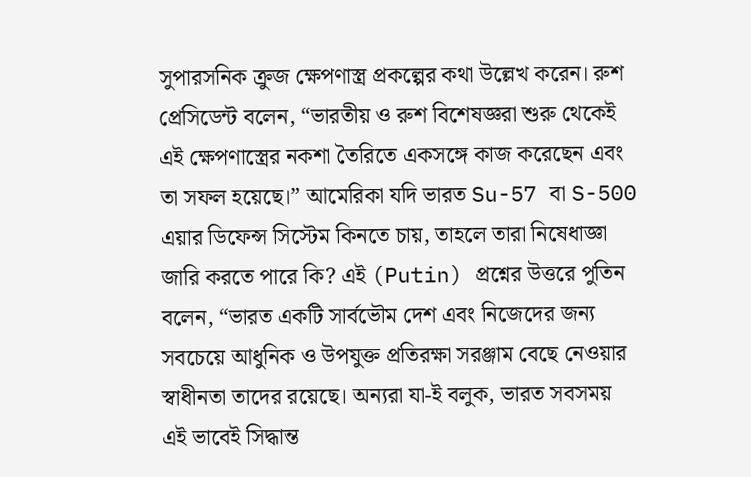সুপারসনিক ক্রুজ ক্ষেপণাস্ত্র প্রকল্পের কথা উল্লেখ করেন। রুশ প্রেসিডেন্ট বলেন, “ভারতীয় ও রুশ বিশেষজ্ঞরা শুরু থেকেই এই ক্ষেপণাস্ত্রের নকশা তৈরিতে একসঙ্গে কাজ করেছেন এবং তা সফল হয়েছে।” আমেরিকা যদি ভারত Su-57 বা S-500 এয়ার ডিফেন্স সিস্টেম কিনতে চায়, তাহলে তারা নিষেধাজ্ঞা জারি করতে পারে কি? এই (Putin) প্রশ্নের উত্তরে পুতিন বলেন, “ভারত একটি সার্বভৌম দেশ এবং নিজেদের জন্য সবচেয়ে আধুনিক ও উপযুক্ত প্রতিরক্ষা সরঞ্জাম বেছে নেওয়ার স্বাধীনতা তাদের রয়েছে। অন্যরা যা-ই বলুক, ভারত সবসময় এই ভাবেই সিদ্ধান্ত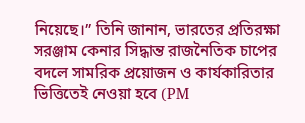নিয়েছে।” তিনি জানান, ভারতের প্রতিরক্ষা সরঞ্জাম কেনার সিদ্ধান্ত রাজনৈতিক চাপের বদলে সামরিক প্রয়োজন ও কার্যকারিতার ভিত্তিতেই নেওয়া হবে (PM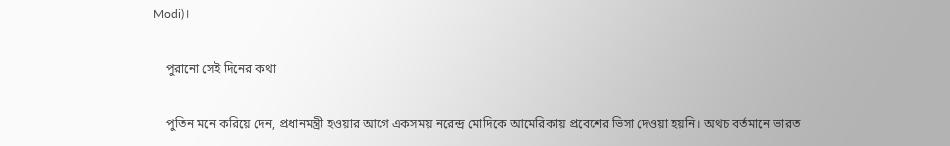Modi)।

    পুরানো সেই দিনের কথা

    পুতিন মনে করিয়ে দেন, প্রধানমন্ত্রী হওয়ার আগে একসময় নরেন্দ্র মোদিকে আমেরিকায় প্রবেশের ভিসা দেওয়া হয়নি। অথচ বর্তমানে ভারত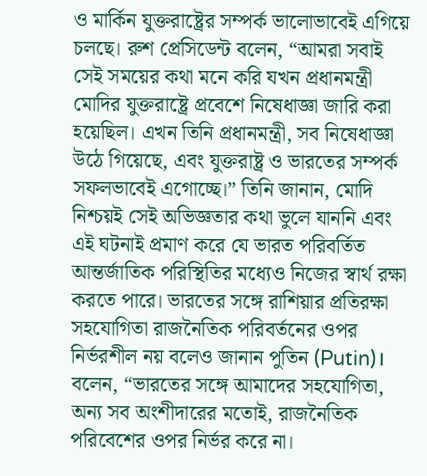ও মার্কিন যুক্তরাষ্ট্রের সম্পর্ক ভালোভাবেই এগিয়ে চলছে। রুশ প্রেসিডেন্ট বলেন, “আমরা সবাই সেই সময়ের কথা মনে করি যখন প্রধানমন্ত্রী মোদির যুক্তরাষ্ট্রে প্রবেশে নিষেধাজ্ঞা জারি করা হয়েছিল। এখন তিনি প্রধানমন্ত্রী, সব নিষেধাজ্ঞা উঠে গিয়েছে, এবং যুক্তরাষ্ট্র ও ভারতের সম্পর্ক সফলভাবেই এগোচ্ছে।” তিনি জানান, মোদি নিশ্চয়ই সেই অভিজ্ঞতার কথা ভুলে যাননি এবং এই ঘটনাই প্রমাণ করে যে ভারত পরিবর্তিত আন্তর্জাতিক পরিস্থিতির মধ্যেও নিজের স্বার্থ রক্ষা করতে পারে। ভারতের সঙ্গে রাশিয়ার প্রতিরক্ষা সহযোগিতা রাজনৈতিক পরিবর্তনের ওপর নির্ভরশীল নয় বলেও জানান পুতিন (Putin)। বলেন, “ভারতের সঙ্গে আমাদের সহযোগিতা, অন্য সব অংশীদারের মতোই, রাজনৈতিক পরিবেশের ওপর নির্ভর করে না।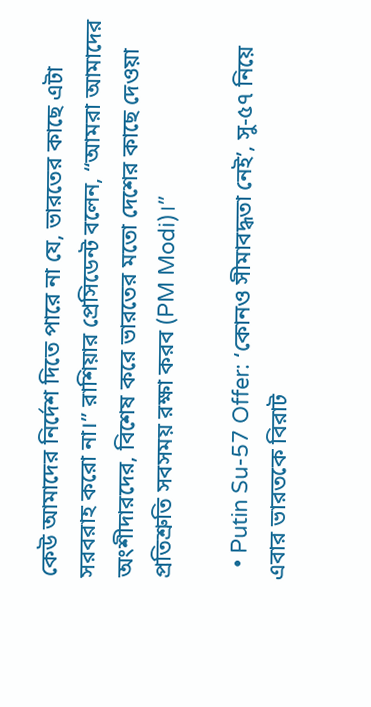কেউ আমাদের নির্দেশ দিতে পারে না যে, ভারতের কাছে এটা সরবরাহ করো না।” রাশিয়ার প্রেসিডেন্ট বলেন, “আমরা আমাদের অংশীদারদের, বিশেষ করে ভারতের মতো দেশের কাছে দেওয়া প্রতিশ্রুতি সবসময় রক্ষা করব (PM Modi)।”

  • Putin Su-57 Offer: ‘কোনও সীমাবদ্ধতা নেই’, সু-৫৭ নিয়ে এবার ভারতকে বিরাট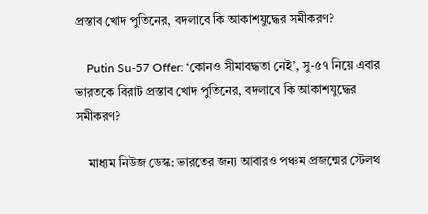প্রস্তাব খোদ পুতিনের, বদলাবে কি আকাশযুদ্ধের সমীকরণ?

    Putin Su-57 Offer: ‘কোনও সীমাবদ্ধতা নেই’, সু-৫৭ নিয়ে এবার ভারতকে বিরাট প্রস্তাব খোদ পুতিনের, বদলাবে কি আকাশযুদ্ধের সমীকরণ?

    মাধ্যম নিউজ ডেস্ক: ভারতের জন্য আবারও পঞ্চম প্রজন্মের স্টেলথ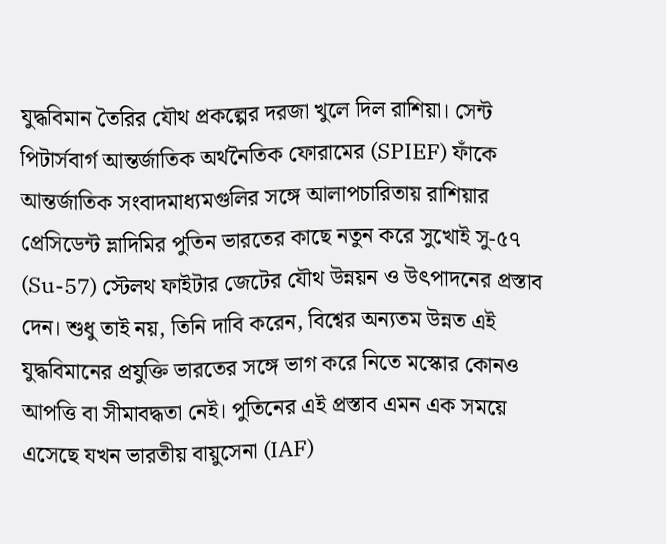যুদ্ধবিমান তৈরির যৌথ প্রকল্পের দরজা খুলে দিল রাশিয়া। সেন্ট পিটার্সবার্গ আন্তর্জাতিক অর্থনৈতিক ফোরামের (SPIEF) ফাঁকে আন্তর্জাতিক সংবাদমাধ্যমগুলির সঙ্গে আলাপচারিতায় রাশিয়ার প্রেসিডেন্ট ভ্লাদিমির পুতিন ভারতের কাছে নতুন করে সুখোই সু-৫৭ (Su-57) স্টেলথ ফাইটার জেটের যৌথ উন্নয়ন ও উৎপাদনের প্রস্তাব দেন। শুধু তাই নয়, তিনি দাবি করেন, বিশ্বের অন্যতম উন্নত এই যুদ্ধবিমানের প্রযুক্তি ভারতের সঙ্গে ভাগ করে নিতে মস্কোর কোনও আপত্তি বা সীমাবদ্ধতা নেই। পুতিনের এই প্রস্তাব এমন এক সময়ে এসেছে যখন ভারতীয় বায়ুসেনা (IAF)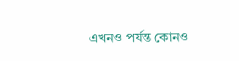এখনও পর্যন্ত কোনও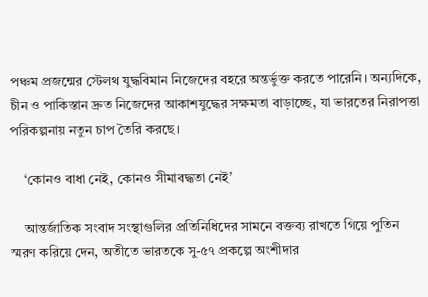পঞ্চম প্রজন্মের স্টেলথ যুদ্ধবিমান নিজেদের বহরে অন্তর্ভুক্ত করতে পারেনি। অন্যদিকে, চীন ও পাকিস্তান দ্রুত নিজেদের আকাশযুদ্ধের সক্ষমতা বাড়াচ্ছে, যা ভারতের নিরাপত্তা পরিকল্পনায় নতুন চাপ তৈরি করছে।

    ‘কোনও বাধা নেই, কোনও সীমাবদ্ধতা নেই’

    আন্তর্জাতিক সংবাদ সংস্থাগুলির প্রতিনিধিদের সামনে বক্তব্য রাখতে গিয়ে পুতিন স্মরণ করিয়ে দেন, অতীতে ভারতকে সু-৫৭ প্রকল্পে অংশীদার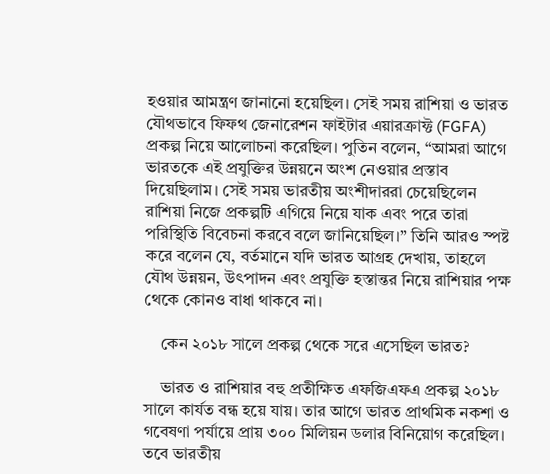হওয়ার আমন্ত্রণ জানানো হয়েছিল। সেই সময় রাশিয়া ও ভারত যৌথভাবে ফিফথ জেনারেশন ফাইটার এয়ারক্রাফ্ট (FGFA) প্রকল্প নিয়ে আলোচনা করেছিল। পুতিন বলেন, “আমরা আগে ভারতকে এই প্রযুক্তির উন্নয়নে অংশ নেওয়ার প্রস্তাব দিয়েছিলাম। সেই সময় ভারতীয় অংশীদাররা চেয়েছিলেন রাশিয়া নিজে প্রকল্পটি এগিয়ে নিয়ে যাক এবং পরে তারা পরিস্থিতি বিবেচনা করবে বলে জানিয়েছিল।” তিনি আরও স্পষ্ট করে বলেন যে, বর্তমানে যদি ভারত আগ্রহ দেখায়, তাহলে যৌথ উন্নয়ন, উৎপাদন এবং প্রযুক্তি হস্তান্তর নিয়ে রাশিয়ার পক্ষ থেকে কোনও বাধা থাকবে না।

    কেন ২০১৮ সালে প্রকল্প থেকে সরে এসেছিল ভারত?

    ভারত ও রাশিয়ার বহু প্রতীক্ষিত এফজিএফএ প্রকল্প ২০১৮ সালে কার্যত বন্ধ হয়ে যায়। তার আগে ভারত প্রাথমিক নকশা ও গবেষণা পর্যায়ে প্রায় ৩০০ মিলিয়ন ডলার বিনিয়োগ করেছিল। তবে ভারতীয়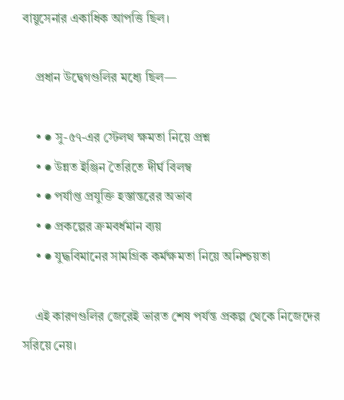বায়ুসেনার একাধিক আপত্তি ছিল।

    প্রধান উদ্বেগগুলির মধ্যে ছিল—

    • ● সু-৫৭-এর স্টেলথ ক্ষমতা নিয়ে প্রশ্ন
    • ● উন্নত ইঞ্জিন তৈরিতে দীর্ঘ বিলম্ব
    • ● পর্যাপ্ত প্রযুক্তি হস্তান্তরের অভাব
    • ● প্রকল্পের ক্রমবর্ধমান ব্যয়
    • ● যুদ্ধবিমানের সামগ্রিক কর্মক্ষমতা নিয়ে অনিশ্চয়তা

    এই কারণগুলির জেরেই ভারত শেষ পর্যন্ত প্রকল্প থেকে নিজেদের সরিয়ে নেয়।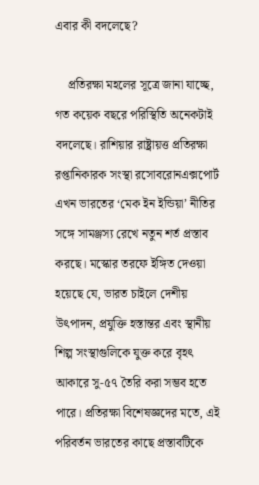এবার কী বদলেছে?

    প্রতিরক্ষা মহলের সূত্রে জানা যাচ্ছে, গত কয়েক বছরে পরিস্থিতি অনেকটাই বদলেছে। রাশিয়ার রাষ্ট্রায়ত্ত প্রতিরক্ষা রপ্তানিকারক সংস্থা রসোবরোনএক্সপোর্ট এখন ভারতের ‘মেক ইন ইন্ডিয়া’ নীতির সঙ্গে সামঞ্জস্য রেখে নতুন শর্ত প্রস্তাব করছে। মস্কোর তরফে ইঙ্গিত দেওয়া হয়েছে যে, ভারত চাইলে দেশীয় উৎপাদন, প্রযুক্তি হস্তান্তর এবং স্থানীয় শিল্প সংস্থাগুলিকে যুক্ত করে বৃহৎ আকারে সু-৫৭ তৈরি করা সম্ভব হতে পারে। প্রতিরক্ষা বিশেষজ্ঞদের মতে, এই পরিবর্তন ভারতের কাছে প্রস্তাবটিকে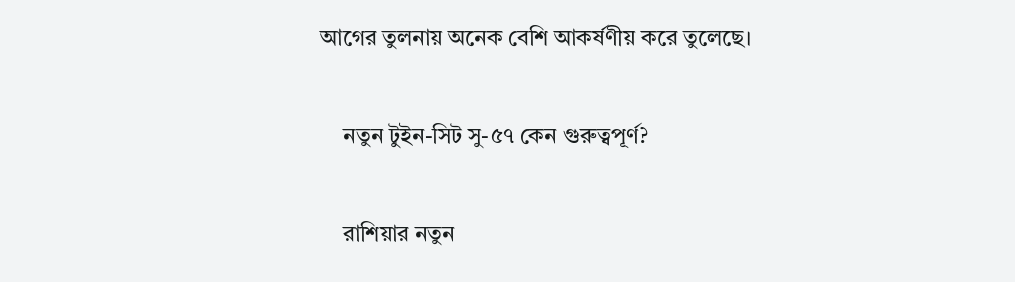আগের তুলনায় অনেক বেশি আকর্ষণীয় করে তুলেছে।

    নতুন টুইন-সিট সু-৫৭ কেন গুরুত্বপূর্ণ?

    রাশিয়ার নতুন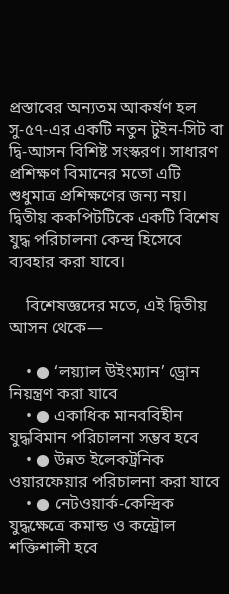প্রস্তাবের অন্যতম আকর্ষণ হল সু-৫৭-এর একটি নতুন টুইন-সিট বা দ্বি-আসন বিশিষ্ট সংস্করণ। সাধারণ প্রশিক্ষণ বিমানের মতো এটি শুধুমাত্র প্রশিক্ষণের জন্য নয়। দ্বিতীয় ককপিটটিকে একটি বিশেষ যুদ্ধ পরিচালনা কেন্দ্র হিসেবে ব্যবহার করা যাবে।

    বিশেষজ্ঞদের মতে, এই দ্বিতীয় আসন থেকে—

    • ● ‘লয়্যাল উইংম্যান’ ড্রোন নিয়ন্ত্রণ করা যাবে
    • ● একাধিক মানববিহীন যুদ্ধবিমান পরিচালনা সম্ভব হবে
    • ● উন্নত ইলেকট্রনিক ওয়ারফেয়ার পরিচালনা করা যাবে
    • ● নেটওয়ার্ক-কেন্দ্রিক যুদ্ধক্ষেত্রে কমান্ড ও কন্ট্রোল শক্তিশালী হবে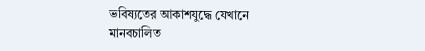ভবিষ্যতের আকাশযুদ্ধে যেখানে মানবচালিত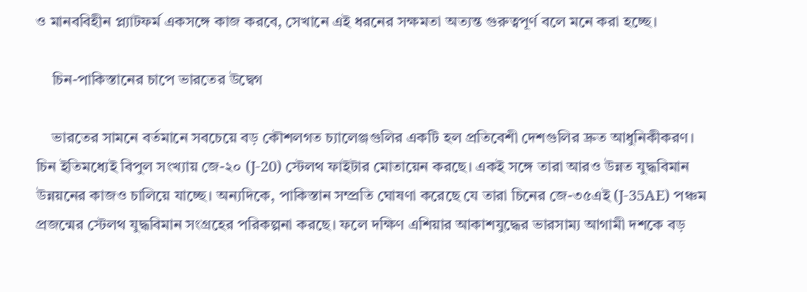ও মানববিহীন প্ল্যাটফর্ম একসঙ্গে কাজ করবে, সেখানে এই ধরনের সক্ষমতা অত্যন্ত গুরুত্বপূর্ণ বলে মনে করা হচ্ছে।

    চিন-পাকিস্তানের চাপে ভারতের উদ্বেগ

    ভারতের সামনে বর্তমানে সবচেয়ে বড় কৌশলগত চ্যালেঞ্জগুলির একটি হল প্রতিবেশী দেশগুলির দ্রুত আধুনিকীকরণ। চিন ইতিমধ্যেই বিপুল সংখ্যায় জে-২০ (J-20) স্টেলথ ফাইটার মোতায়েন করছে। একই সঙ্গে তারা আরও উন্নত যুদ্ধবিমান উন্নয়নের কাজও চালিয়ে যাচ্ছে। অন্যদিকে, পাকিস্তান সম্প্রতি ঘোষণা করেছে যে তারা চিনের জে-৩৫এই (J-35AE) পঞ্চম প্রজন্মের স্টেলথ যুদ্ধবিমান সংগ্রহের পরিকল্পনা করছে। ফলে দক্ষিণ এশিয়ার আকাশযুদ্ধের ভারসাম্য আগামী দশকে বড়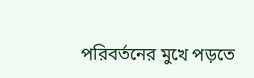পরিবর্তনের মুখে পড়তে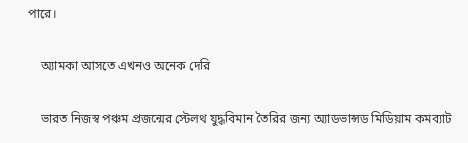পারে।

    অ্যামকা আসতে এখনও অনেক দেরি

    ভারত নিজস্ব পঞ্চম প্রজন্মের স্টেলথ যুদ্ধবিমান তৈরির জন্য অ্যাডভান্সড মিডিয়াম কমব্যাট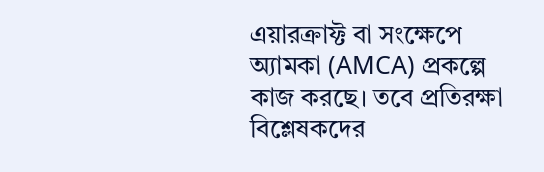এয়ারক্রাফ্ট বা সংক্ষেপে অ্যামকা (AMCA) প্রকল্পে কাজ করছে। তবে প্রতিরক্ষা বিশ্লেষকদের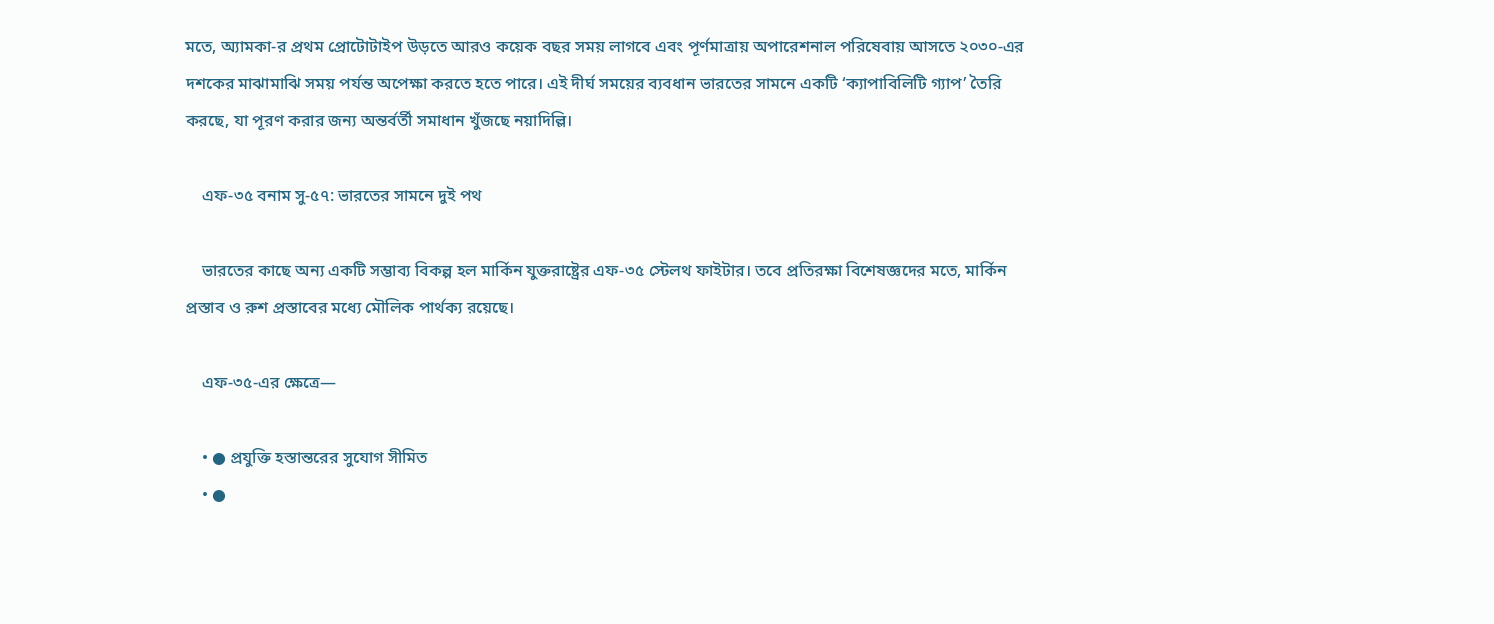মতে, অ্যামকা-র প্রথম প্রোটোটাইপ উড়তে আরও কয়েক বছর সময় লাগবে এবং পূর্ণমাত্রায় অপারেশনাল পরিষেবায় আসতে ২০৩০-এর দশকের মাঝামাঝি সময় পর্যন্ত অপেক্ষা করতে হতে পারে। এই দীর্ঘ সময়ের ব্যবধান ভারতের সামনে একটি ‘ক্যাপাবিলিটি গ্যাপ’ তৈরি করছে, যা পূরণ করার জন্য অন্তর্বর্তী সমাধান খুঁজছে নয়াদিল্লি।

    এফ-৩৫ বনাম সু-৫৭: ভারতের সামনে দুই পথ

    ভারতের কাছে অন্য একটি সম্ভাব্য বিকল্প হল মার্কিন যুক্তরাষ্ট্রের এফ-৩৫ স্টেলথ ফাইটার। তবে প্রতিরক্ষা বিশেষজ্ঞদের মতে, মার্কিন প্রস্তাব ও রুশ প্রস্তাবের মধ্যে মৌলিক পার্থক্য রয়েছে।

    এফ-৩৫-এর ক্ষেত্রে—

    • ● প্রযুক্তি হস্তান্তরের সুযোগ সীমিত
    • ●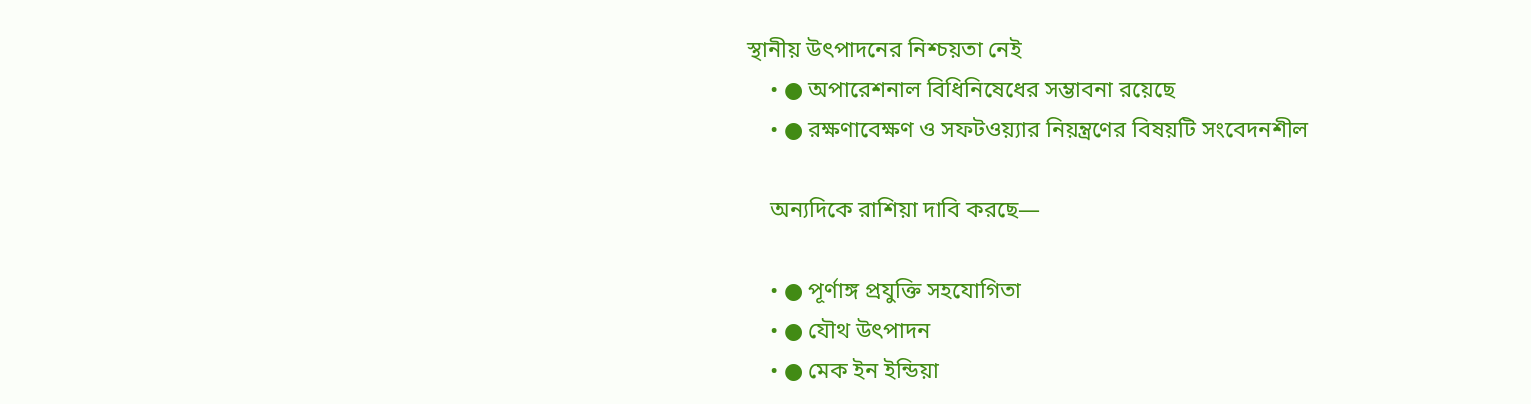স্থানীয় উৎপাদনের নিশ্চয়তা নেই
    • ● অপারেশনাল বিধিনিষেধের সম্ভাবনা রয়েছে
    • ● রক্ষণাবেক্ষণ ও সফটওয়্যার নিয়ন্ত্রণের বিষয়টি সংবেদনশীল

    অন্যদিকে রাশিয়া দাবি করছে—

    • ● পূর্ণাঙ্গ প্রযুক্তি সহযোগিতা
    • ● যৌথ উৎপাদন
    • ● মেক ইন ইন্ডিয়া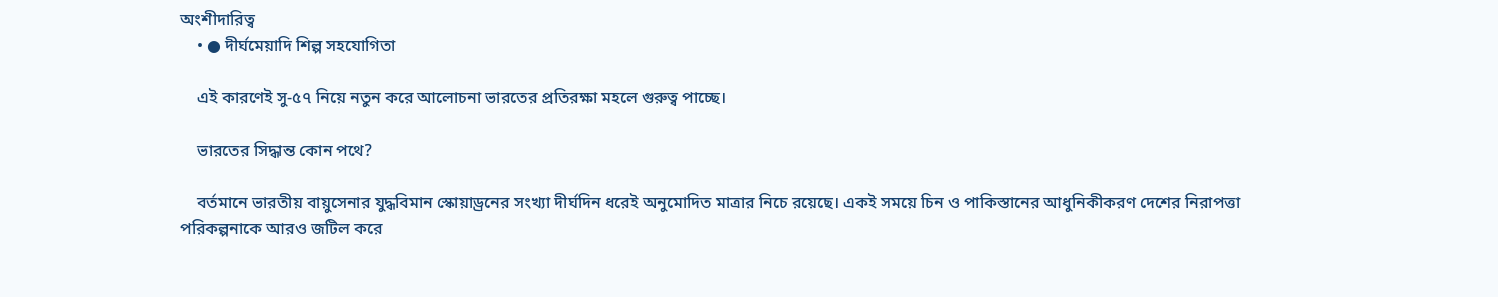অংশীদারিত্ব
    • ● দীর্ঘমেয়াদি শিল্প সহযোগিতা

    এই কারণেই সু-৫৭ নিয়ে নতুন করে আলোচনা ভারতের প্রতিরক্ষা মহলে গুরুত্ব পাচ্ছে।

    ভারতের সিদ্ধান্ত কোন পথে?

    বর্তমানে ভারতীয় বায়ুসেনার যুদ্ধবিমান স্কোয়াড্রনের সংখ্যা দীর্ঘদিন ধরেই অনুমোদিত মাত্রার নিচে রয়েছে। একই সময়ে চিন ও পাকিস্তানের আধুনিকীকরণ দেশের নিরাপত্তা পরিকল্পনাকে আরও জটিল করে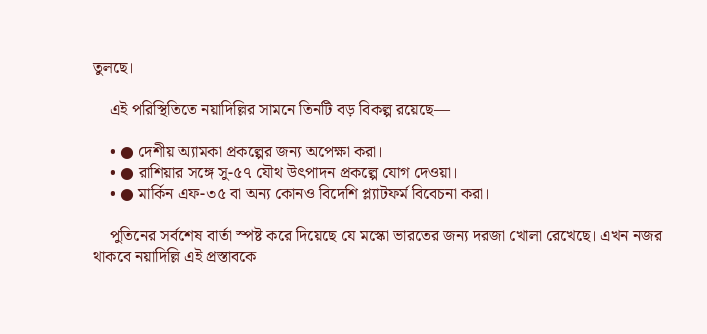তুলছে।

    এই পরিস্থিতিতে নয়াদিল্লির সামনে তিনটি বড় বিকল্প রয়েছে—

    • ● দেশীয় অ্যামকা প্রকল্পের জন্য অপেক্ষা করা।
    • ● রাশিয়ার সঙ্গে সু-৫৭ যৌথ উৎপাদন প্রকল্পে যোগ দেওয়া।
    • ● মার্কিন এফ-৩৫ বা অন্য কোনও বিদেশি প্ল্যাটফর্ম বিবেচনা করা।

    পুতিনের সর্বশেষ বার্তা স্পষ্ট করে দিয়েছে যে মস্কো ভারতের জন্য দরজা খোলা রেখেছে। এখন নজর থাকবে নয়াদিল্লি এই প্রস্তাবকে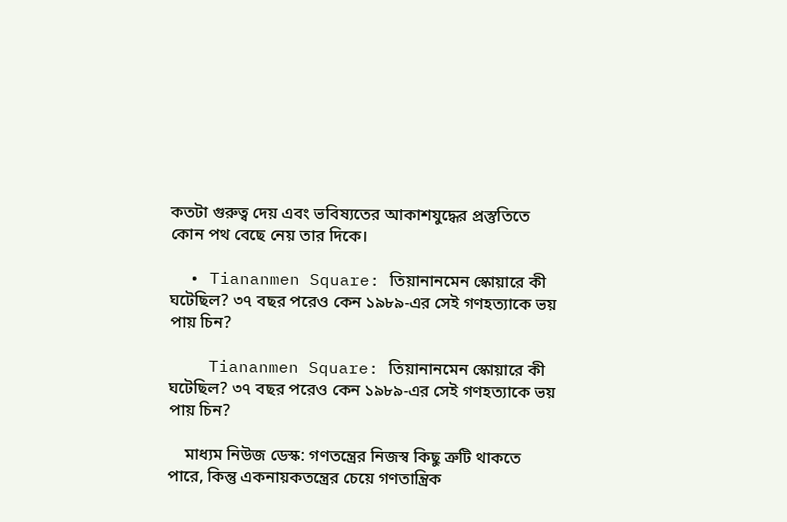কতটা গুরুত্ব দেয় এবং ভবিষ্যতের আকাশযুদ্ধের প্রস্তুতিতে কোন পথ বেছে নেয় তার দিকে।

  • Tiananmen Square: তিয়ানানমেন স্কোয়ারে কী ঘটেছিল? ৩৭ বছর পরেও কেন ১৯৮৯-এর সেই গণহত্যাকে ভয় পায় চিন?

    Tiananmen Square: তিয়ানানমেন স্কোয়ারে কী ঘটেছিল? ৩৭ বছর পরেও কেন ১৯৮৯-এর সেই গণহত্যাকে ভয় পায় চিন?

    মাধ্যম নিউজ ডেস্ক: গণতন্ত্রের নিজস্ব কিছু ত্রুটি থাকতে পারে, কিন্তু একনায়কতন্ত্রের চেয়ে গণতান্ত্রিক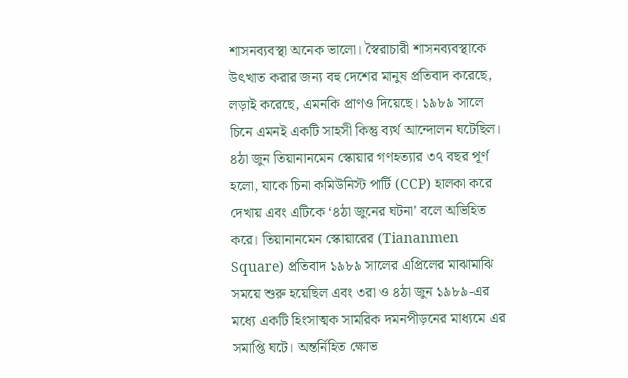শাসনব্যবস্থা অনেক ভালো। স্বৈরাচারী শাসনব্যবস্থাকে উৎখাত করার জন্য বহু দেশের মানুষ প্রতিবাদ করেছে, লড়াই করেছে, এমনকি প্রাণও দিয়েছে। ১৯৮৯ সালে চিনে এমনই একটি সাহসী কিন্তু ব্যর্থ আন্দোলন ঘটেছিল। ৪ঠা জুন তিয়ানানমেন স্কোয়ার গণহত্যার ৩৭ বছর পূর্ণ হলো, যাকে চিনা কমিউনিস্ট পার্টি (CCP) হালকা করে দেখায় এবং এটিকে ‘৪ঠা জুনের ঘটনা’ বলে অভিহিত করে। তিয়ানানমেন স্কোয়ারের (Tiananmen Square) প্রতিবাদ ১৯৮৯ সালের এপ্রিলের মাঝামাঝি সময়ে শুরু হয়েছিল এবং ৩রা ও ৪ঠা জুন ১৯৮৯-এর মধ্যে একটি হিংসাত্মক সামরিক দমনপীড়নের মাধ্যমে এর সমাপ্তি ঘটে। অন্তর্নিহিত ক্ষোভ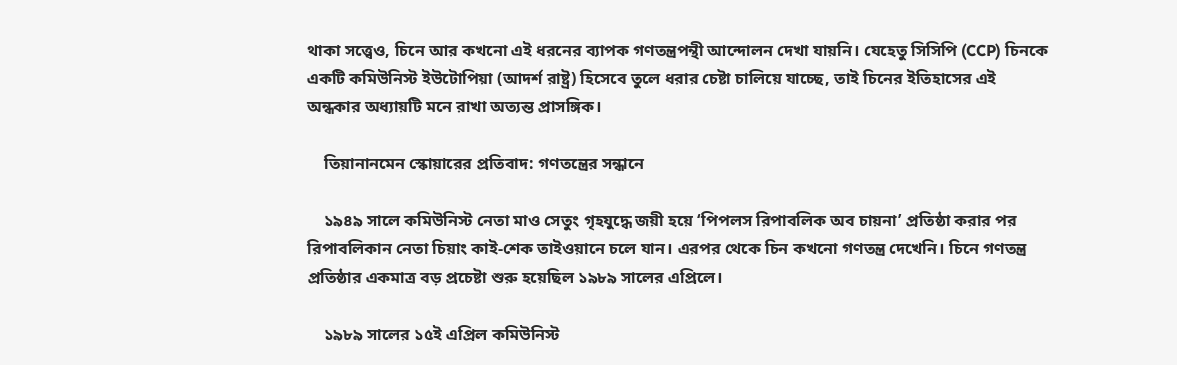থাকা সত্ত্বেও, চিনে আর কখনো এই ধরনের ব্যাপক গণতন্ত্রপন্থী আন্দোলন দেখা যায়নি। যেহেতু সিসিপি (CCP) চিনকে একটি কমিউনিস্ট ইউটোপিয়া (আদর্শ রাষ্ট্র) হিসেবে তুলে ধরার চেষ্টা চালিয়ে যাচ্ছে, তাই চিনের ইতিহাসের এই অন্ধকার অধ্যায়টি মনে রাখা অত্যন্ত প্রাসঙ্গিক।

    তিয়ানানমেন স্কোয়ারের প্রতিবাদ: গণতন্ত্রের সন্ধানে

    ১৯৪৯ সালে কমিউনিস্ট নেতা মাও সেতুং গৃহযুদ্ধে জয়ী হয়ে ‘পিপলস রিপাবলিক অব চায়না’ প্রতিষ্ঠা করার পর রিপাবলিকান নেতা চিয়াং কাই-শেক তাইওয়ানে চলে যান। এরপর থেকে চিন কখনো গণতন্ত্র দেখেনি। চিনে গণতন্ত্র প্রতিষ্ঠার একমাত্র বড় প্রচেষ্টা শুরু হয়েছিল ১৯৮৯ সালের এপ্রিলে।

    ১৯৮৯ সালের ১৫ই এপ্রিল কমিউনিস্ট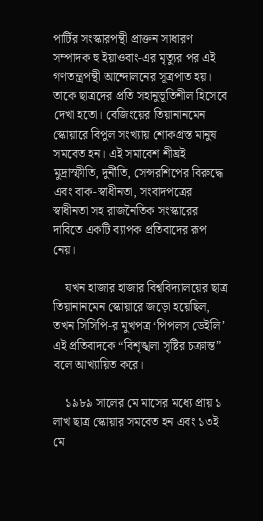পার্টির সংস্কারপন্থী প্রাক্তন সাধারণ সম্পাদক হু ইয়াওবাং-এর মৃত্যুর পর এই গণতন্ত্রপন্থী আন্দোলনের সূত্রপাত হয়। তাকে ছাত্রদের প্রতি সহানুভূতিশীল হিসেবে দেখা হতো। বেজিংয়ের তিয়ানানমেন স্কোয়ারে বিপুল সংখ্যায় শোকগ্রস্ত মানুষ সমবেত হন। এই সমাবেশ শীঘ্রই মুদ্রাস্ফীতি, দুর্নীতি, সেন্সরশিপের বিরুদ্ধে এবং বাক-স্বাধীনতা, সংবাদপত্রের স্বাধীনতা সহ রাজনৈতিক সংস্কারের দাবিতে একটি ব্যাপক প্রতিবাদের রূপ নেয়।

    যখন হাজার হাজার বিশ্ববিদ্যালয়ের ছাত্র তিয়ানানমেন স্কোয়ারে জড়ো হয়েছিল, তখন সিসিপি-র মুখপত্র ‘পিপলস ডেইলি’ এই প্রতিবাদকে “বিশৃঙ্খলা সৃষ্টির চক্রান্ত” বলে আখ্যায়িত করে।

    ১৯৮৯ সালের মে মাসের মধ্যে প্রায় ১ লাখ ছাত্র স্কোয়ার সমবেত হন এবং ১৩ই মে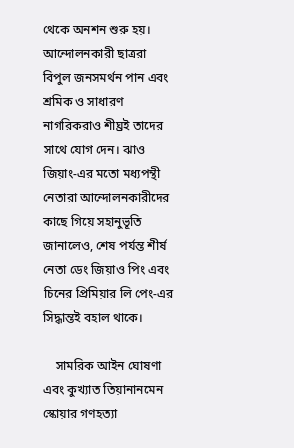থেকে অনশন শুরু হয়। আন্দোলনকারী ছাত্ররা বিপুল জনসমর্থন পান এবং শ্রমিক ও সাধারণ নাগরিকরাও শীঘ্রই তাদের সাথে যোগ দেন। ঝাও জিয়াং-এর মতো মধ্যপন্থী নেতারা আন্দোলনকারীদের কাছে গিয়ে সহানুভূতি জানালেও, শেষ পর্যন্ত শীর্ষ নেতা ডেং জিয়াও পিং এবং চিনের প্রিমিয়ার লি পেং-এর সিদ্ধান্তই বহাল থাকে।

    সামরিক আইন ঘোষণা এবং কুখ্যাত তিয়ানানমেন স্কোয়ার গণহত্যা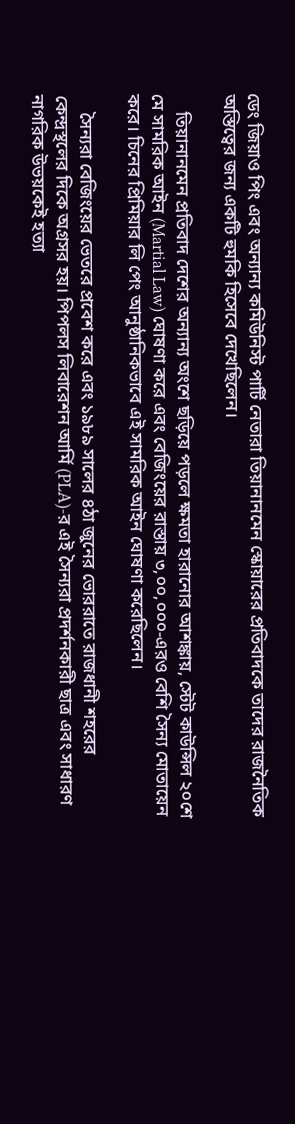ডেং জিয়াও পিং এবং অন্যান্য কমিউনিস্ট পার্টি নেতারা তিয়ানানমেন স্কোয়ারের প্রতিবাদকে তাদের রাজনৈতিক অস্তিত্বের জন্য একটি হুমকি হিসেবে দেখেছিলেন।

    তিয়ানানমেন প্রতিবাদ দেশের অন্যান্য অংশে ছড়িয়ে পড়লে ক্ষমতা হারানোর আশঙ্কায়, স্টেট কাউন্সিল ২০শে মে সামরিক আইন (Martial Law) ঘোষণা করে এবং বেজিংয়ের রাস্তায় ৩,০০,০০০-এরও বেশি সৈন্য মোতায়েন করে। চিনের প্রিমিয়ার লি পেং আনুষ্ঠানিকভাবে এই সামরিক আইন ঘোষণা করেছিলেন।

    সৈন্যরা বেজিংয়ের ভেতরে প্রবেশ করে এবং ১৯৮৯ সালের ৪ঠা জুনের ভোররাতে রাজধানী শহরের কেন্দ্রস্থলের দিকে অগ্রসর হয়। পিপলস লিবারেশন আর্মি (PLA)-র এই সৈন্যরা প্রদর্শনকারী ছাত্র এবং সাধারণ নাগরিক উভয়কেই হত্যা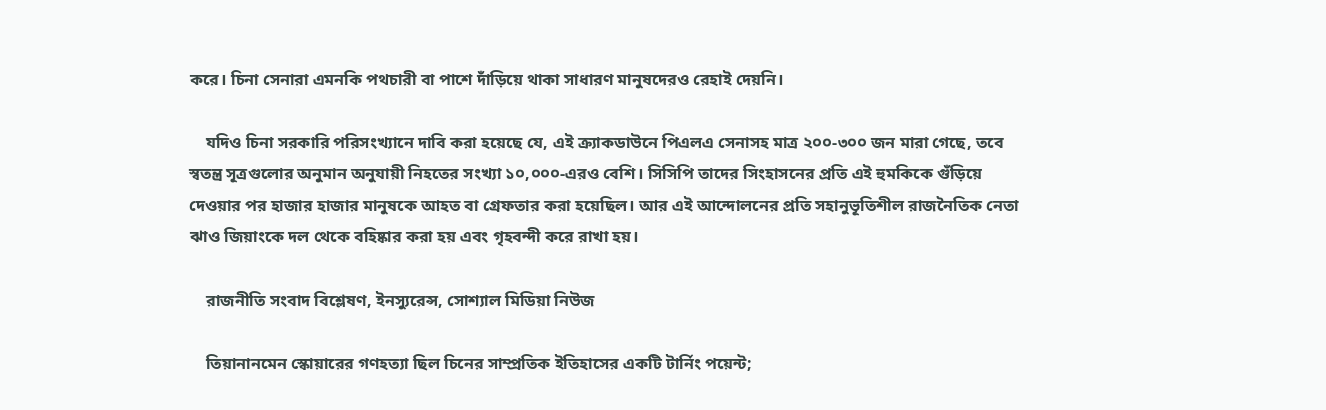করে। চিনা সেনারা এমনকি পথচারী বা পাশে দাঁড়িয়ে থাকা সাধারণ মানুষদেরও রেহাই দেয়নি।

    যদিও চিনা সরকারি পরিসংখ্যানে দাবি করা হয়েছে যে, এই ক্র্যাকডাউনে পিএলএ সেনাসহ মাত্র ২০০-৩০০ জন মারা গেছে, তবে স্বতন্ত্র সূত্রগুলোর অনুমান অনুযায়ী নিহতের সংখ্যা ১০,০০০-এরও বেশি। সিসিপি তাদের সিংহাসনের প্রতি এই হুমকিকে গুঁড়িয়ে দেওয়ার পর হাজার হাজার মানুষকে আহত বা গ্রেফতার করা হয়েছিল। আর এই আন্দোলনের প্রতি সহানুভূতিশীল রাজনৈতিক নেতা ঝাও জিয়াংকে দল থেকে বহিষ্কার করা হয় এবং গৃহবন্দী করে রাখা হয়।

    রাজনীতি সংবাদ বিশ্লেষণ, ইনস্যুরেন্স, সোশ্যাল মিডিয়া নিউজ

    তিয়ানানমেন স্কোয়ারের গণহত্যা ছিল চিনের সাম্প্রতিক ইতিহাসের একটি টার্নিং পয়েন্ট;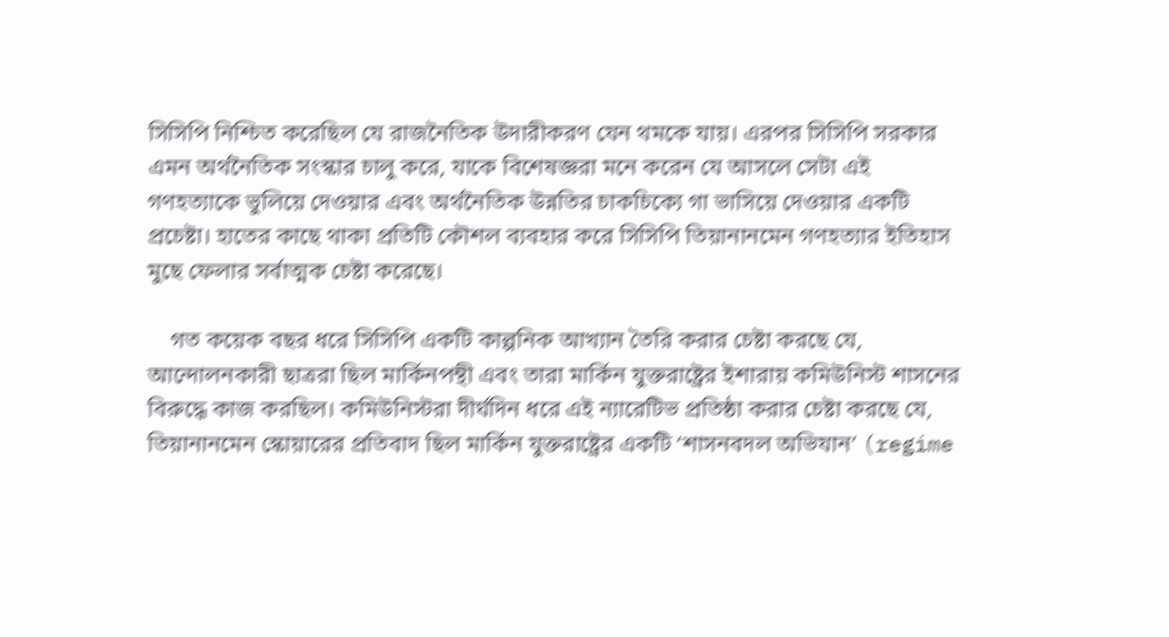সিসিপি নিশ্চিত করেছিল যে রাজনৈতিক উদারীকরণ যেন থমকে যায়। এরপর সিসিপি সরকার এমন অর্থনৈতিক সংস্কার চালু করে, যাকে বিশেষজ্ঞরা মনে করেন যে আসলে সেটা এই গণহত্যাকে ভুলিয়ে দেওয়ার এবং অর্থনৈতিক উন্নতির চাকচিক্যে গা ভাসিয়ে দেওয়ার একটি প্রচেষ্টা। হাতের কাছে থাকা প্রতিটি কৌশল ব্যবহার করে সিসিপি তিয়ানানমেন গণহত্যার ইতিহাস মুছে ফেলার সর্বাত্মক চেষ্টা করেছে।

    গত কয়েক বছর ধরে সিসিপি একটি কাল্পনিক আখ্যান তৈরি করার চেষ্টা করছে যে, আন্দোলনকারী ছাত্ররা ছিল মার্কিনপন্থী এবং তারা মার্কিন যুক্তরাষ্ট্রের ইশারায় কমিউনিস্ট শাসনের বিরুদ্ধে কাজ করছিল। কমিউনিস্টরা দীর্ঘদিন ধরে এই ন্যারেটিভ প্রতিষ্ঠা করার চেষ্টা করছে যে, তিয়ানানমেন স্কোয়ারের প্রতিবাদ ছিল মার্কিন যুক্তরাষ্ট্রের একটি ‘শাসনবদল অভিযান’ (regime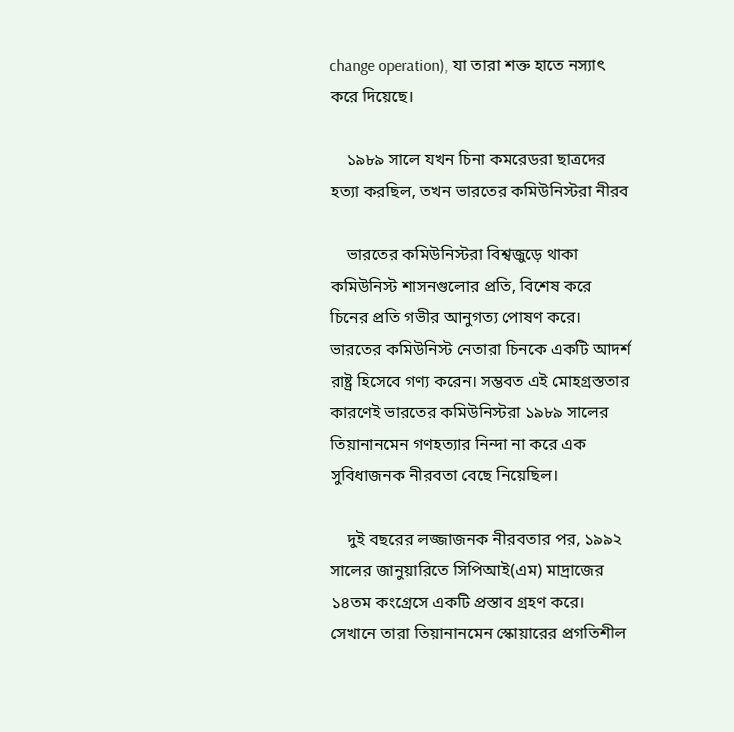change operation), যা তারা শক্ত হাতে নস্যাৎ করে দিয়েছে।

    ১৯৮৯ সালে যখন চিনা কমরেডরা ছাত্রদের হত্যা করছিল, তখন ভারতের কমিউনিস্টরা নীরব

    ভারতের কমিউনিস্টরা বিশ্বজুড়ে থাকা কমিউনিস্ট শাসনগুলোর প্রতি, বিশেষ করে চিনের প্রতি গভীর আনুগত্য পোষণ করে। ভারতের কমিউনিস্ট নেতারা চিনকে একটি আদর্শ রাষ্ট্র হিসেবে গণ্য করেন। সম্ভবত এই মোহগ্রস্ততার কারণেই ভারতের কমিউনিস্টরা ১৯৮৯ সালের তিয়ানানমেন গণহত্যার নিন্দা না করে এক সুবিধাজনক নীরবতা বেছে নিয়েছিল।

    দুই বছরের লজ্জাজনক নীরবতার পর, ১৯৯২ সালের জানুয়ারিতে সিপিআই(এম) মাদ্রাজের ১৪তম কংগ্রেসে একটি প্রস্তাব গ্রহণ করে। সেখানে তারা তিয়ানানমেন স্কোয়ারের প্রগতিশীল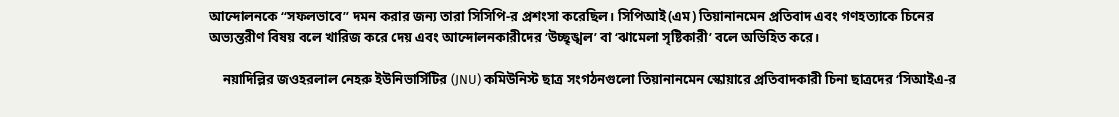আন্দোলনকে “সফলভাবে” দমন করার জন্য তারা সিসিপি-র প্রশংসা করেছিল। সিপিআই(এম) তিয়ানানমেন প্রতিবাদ এবং গণহত্যাকে চিনের অভ্যন্তরীণ বিষয় বলে খারিজ করে দেয় এবং আন্দোলনকারীদের ‘উচ্ছৃঙ্খল’ বা ‘ঝামেলা সৃষ্টিকারী’ বলে অভিহিত করে।

    নয়াদিল্লির জওহরলাল নেহরু ইউনিভার্সিটির (JNU) কমিউনিস্ট ছাত্র সংগঠনগুলো তিয়ানানমেন স্কোয়ারে প্রতিবাদকারী চিনা ছাত্রদের ‘সিআইএ-র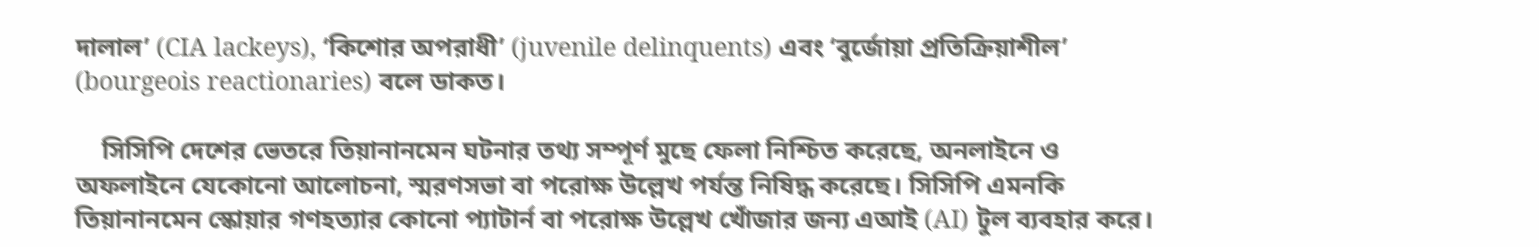দালাল’ (CIA lackeys), ‘কিশোর অপরাধী’ (juvenile delinquents) এবং ‘বুর্জোয়া প্রতিক্রিয়াশীল’ (bourgeois reactionaries) বলে ডাকত।

    সিসিপি দেশের ভেতরে তিয়ানানমেন ঘটনার তথ্য সম্পূর্ণ মুছে ফেলা নিশ্চিত করেছে, অনলাইনে ও অফলাইনে যেকোনো আলোচনা, স্মরণসভা বা পরোক্ষ উল্লেখ পর্যন্ত নিষিদ্ধ করেছে। সিসিপি এমনকি তিয়ানানমেন স্কোয়ার গণহত্যার কোনো প্যাটার্ন বা পরোক্ষ উল্লেখ খোঁজার জন্য এআই (AI) টুল ব্যবহার করে।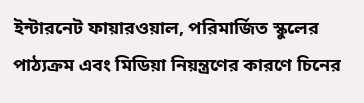ইন্টারনেট ফায়ারওয়াল, পরিমার্জিত স্কুলের পাঠ্যক্রম এবং মিডিয়া নিয়ন্ত্রণের কারণে চিনের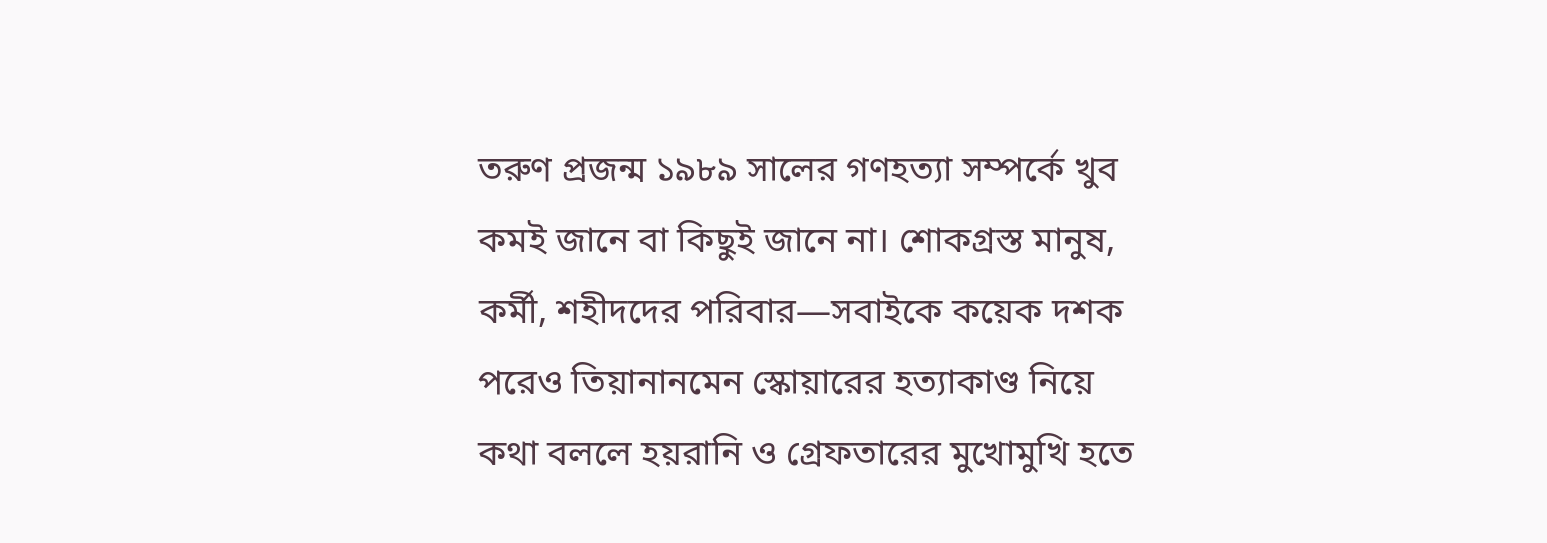তরুণ প্রজন্ম ১৯৮৯ সালের গণহত্যা সম্পর্কে খুব কমই জানে বা কিছুই জানে না। শোকগ্রস্ত মানুষ, কর্মী, শহীদদের পরিবার—সবাইকে কয়েক দশক পরেও তিয়ানানমেন স্কোয়ারের হত্যাকাণ্ড নিয়ে কথা বললে হয়রানি ও গ্রেফতারের মুখোমুখি হতে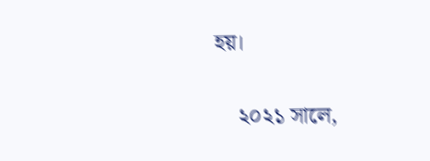হয়।

    ২০২১ সালে,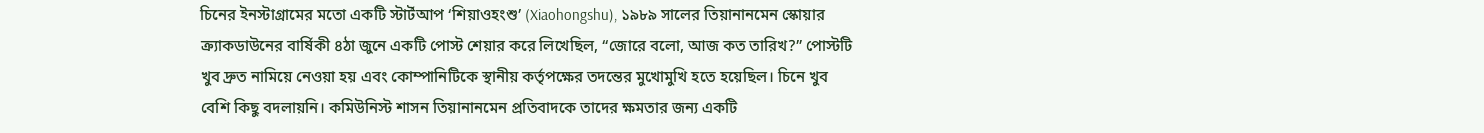চিনের ইনস্টাগ্রামের মতো একটি স্টার্টআপ ‘শিয়াওহংশু’ (Xiaohongshu), ১৯৮৯ সালের তিয়ানানমেন স্কোয়ার ক্র্যাকডাউনের বার্ষিকী ৪ঠা জুনে একটি পোস্ট শেয়ার করে লিখেছিল, “জোরে বলো, আজ কত তারিখ?” পোস্টটি খুব দ্রুত নামিয়ে নেওয়া হয় এবং কোম্পানিটিকে স্থানীয় কর্তৃপক্ষের তদন্তের মুখোমুখি হতে হয়েছিল। চিনে খুব বেশি কিছু বদলায়নি। কমিউনিস্ট শাসন তিয়ানানমেন প্রতিবাদকে তাদের ক্ষমতার জন্য একটি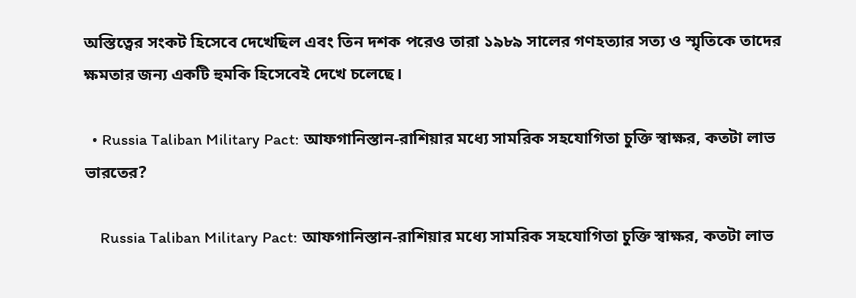অস্তিত্বের সংকট হিসেবে দেখেছিল এবং তিন দশক পরেও তারা ১৯৮৯ সালের গণহত্যার সত্য ও স্মৃতিকে তাদের ক্ষমতার জন্য একটি হুমকি হিসেবেই দেখে চলেছে।

  • Russia Taliban Military Pact: আফগানিস্তান-রাশিয়ার মধ্যে সামরিক সহযোগিতা চুক্তি স্বাক্ষর, কতটা লাভ ভারতের?

    Russia Taliban Military Pact: আফগানিস্তান-রাশিয়ার মধ্যে সামরিক সহযোগিতা চুক্তি স্বাক্ষর, কতটা লাভ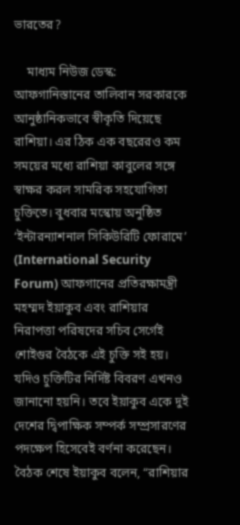ভারতের?

    মাধ্যম নিউজ ডেস্ক: আফগানিস্তানের তালিবান সরকারকে আনুষ্ঠানিকভাবে স্বীকৃতি দিয়েছে রাশিয়া। এর ঠিক এক বছরেরও কম সময়ের মধ্যে রাশিয়া কাবুলের সঙ্গে স্বাক্ষর করল সামরিক সহযোগিতা চুক্তিতে। বুধবার মস্কোয় অনুষ্ঠিত ‘ইন্টারন্যাশনাল সিকিউরিটি ফোরামে’ (International Security Forum) আফগানের প্রতিরক্ষামন্ত্রী মহম্মদ ইয়াকুব এবং রাশিয়ার নিরাপত্তা পরিষদের সচিব সের্গেই শোইগুর বৈঠকে এই চুক্তি সই হয়। যদিও চুক্তিটির নির্দিষ্ট বিবরণ এখনও জানানো হয়নি। তবে ইয়াকুব একে দুই দেশের দ্বিপাক্ষিক সম্পর্ক সম্প্রসারণের পদক্ষেপ হিসেবেই বর্ণনা করেছেন। বৈঠক শেষে ইয়াকুব বলেন, “রাশিয়ার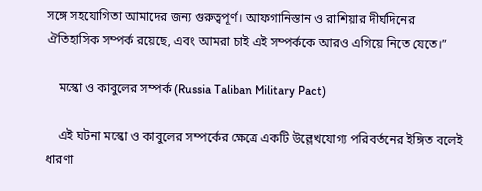সঙ্গে সহযোগিতা আমাদের জন্য গুরুত্বপূর্ণ। আফগানিস্তান ও রাশিয়ার দীর্ঘদিনের ঐতিহাসিক সম্পর্ক রয়েছে, এবং আমরা চাই এই সম্পর্ককে আরও এগিয়ে নিতে যেতে।”

    মস্কো ও কাবুলের সম্পর্ক (Russia Taliban Military Pact)

    এই ঘটনা মস্কো ও কাবুলের সম্পর্কের ক্ষেত্রে একটি উল্লেখযোগ্য পরিবর্তনের ইঙ্গিত বলেই ধারণা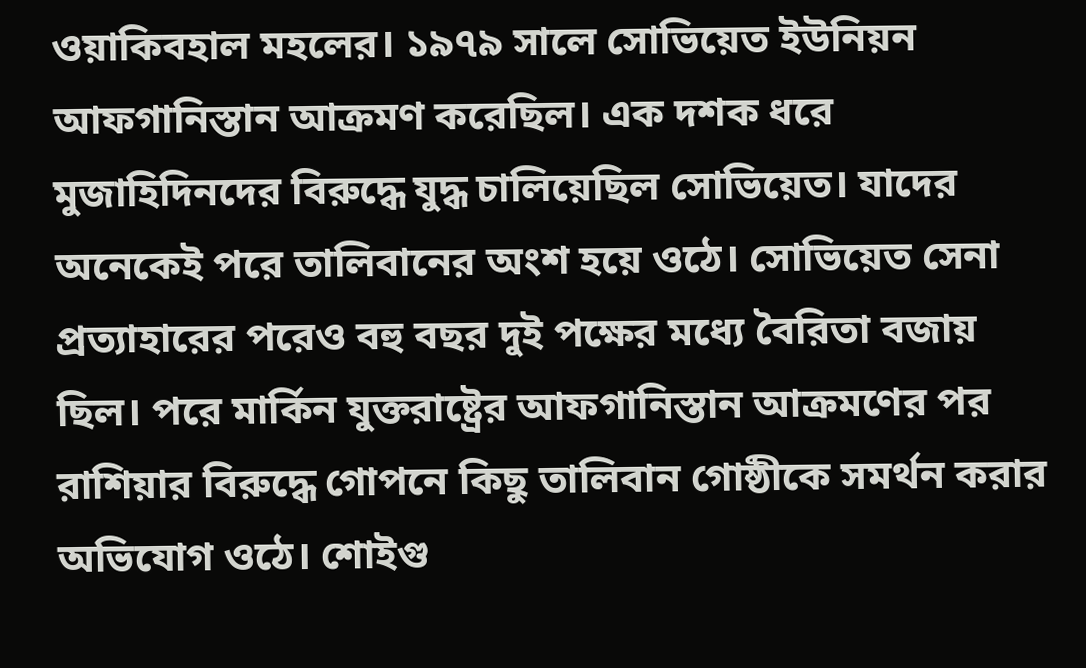ওয়াকিবহাল মহলের। ১৯৭৯ সালে সোভিয়েত ইউনিয়ন আফগানিস্তান আক্রমণ করেছিল। এক দশক ধরে মুজাহিদিনদের বিরুদ্ধে যুদ্ধ চালিয়েছিল সোভিয়েত। যাদের অনেকেই পরে তালিবানের অংশ হয়ে ওঠে। সোভিয়েত সেনা প্রত্যাহারের পরেও বহু বছর দুই পক্ষের মধ্যে বৈরিতা বজায় ছিল। পরে মার্কিন যুক্তরাষ্ট্রের আফগানিস্তান আক্রমণের পর রাশিয়ার বিরুদ্ধে গোপনে কিছু তালিবান গোষ্ঠীকে সমর্থন করার অভিযোগ ওঠে। শোইগু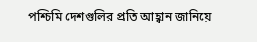পশ্চিমি দেশগুলির প্রতি আহ্বান জানিয়ে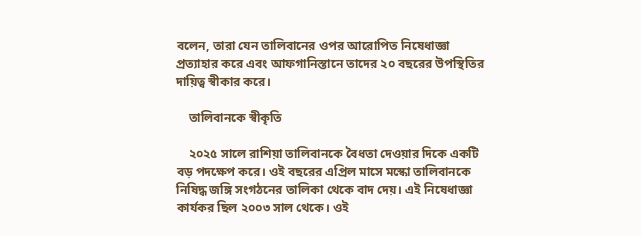বলেন, তারা যেন তালিবানের ওপর আরোপিত নিষেধাজ্ঞা প্রত্যাহার করে এবং আফগানিস্তানে তাদের ২০ বছরের উপস্থিতির দায়িত্ব স্বীকার করে।

    তালিবানকে স্বীকৃতি

    ২০২৫ সালে রাশিয়া তালিবানকে বৈধতা দেওয়ার দিকে একটি বড় পদক্ষেপ করে। ওই বছরের এপ্রিল মাসে মস্কো তালিবানকে নিষিদ্ধ জঙ্গি সংগঠনের তালিকা থেকে বাদ দেয়। এই নিষেধাজ্ঞা কার্যকর ছিল ২০০৩ সাল থেকে। ওই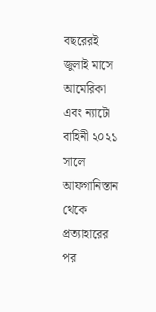বছরেরই জুলাই মাসে আমেরিকা এবং ন্যাটো বাহিনী ২০২১ সালে আফগানিস্তান থেকে প্রত্যাহারের পর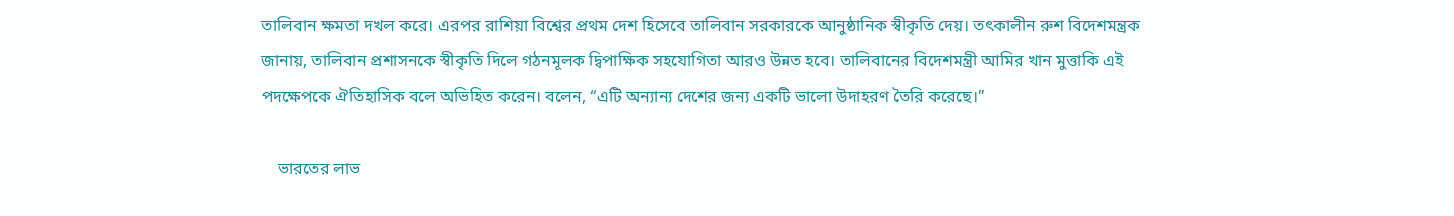তালিবান ক্ষমতা দখল করে। এরপর রাশিয়া বিশ্বের প্রথম দেশ হিসেবে তালিবান সরকারকে আনুষ্ঠানিক স্বীকৃতি দেয়। তৎকালীন রুশ বিদেশমন্ত্রক জানায়, তালিবান প্রশাসনকে স্বীকৃতি দিলে গঠনমূলক দ্বিপাক্ষিক সহযোগিতা আরও উন্নত হবে। তালিবানের বিদেশমন্ত্রী আমির খান মুত্তাকি এই পদক্ষেপকে ঐতিহাসিক বলে অভিহিত করেন। বলেন, “এটি অন্যান্য দেশের জন্য একটি ভালো উদাহরণ তৈরি করেছে।”

    ভারতের লাভ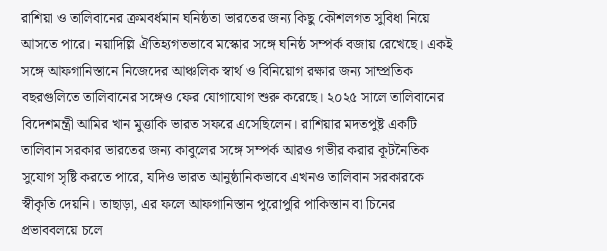রাশিয়া ও তালিবানের ক্রমবর্ধমান ঘনিষ্ঠতা ভারতের জন্য কিছু কৌশলগত সুবিধা নিয়ে আসতে পারে। নয়াদিল্লি ঐতিহ্যগতভাবে মস্কোর সঙ্গে ঘনিষ্ঠ সম্পর্ক বজায় রেখেছে। একই সঙ্গে আফগানিস্তানে নিজেদের আঞ্চলিক স্বার্থ ও বিনিয়োগ রক্ষার জন্য সাম্প্রতিক বছরগুলিতে তালিবানের সঙ্গেও ফের যোগাযোগ শুরু করেছে। ২০২৫ সালে তালিবানের বিদেশমন্ত্রী আমির খান মুত্তাকি ভারত সফরে এসেছিলেন। রাশিয়ার মদতপুষ্ট একটি তালিবান সরকার ভারতের জন্য কাবুলের সঙ্গে সম্পর্ক আরও গভীর করার কূটনৈতিক সুযোগ সৃষ্টি করতে পারে, যদিও ভারত আনুষ্ঠানিকভাবে এখনও তালিবান সরকারকে স্বীকৃতি দেয়নি। তাছাড়া, এর ফলে আফগানিস্তান পুরোপুরি পাকিস্তান বা চিনের প্রভাববলয়ে চলে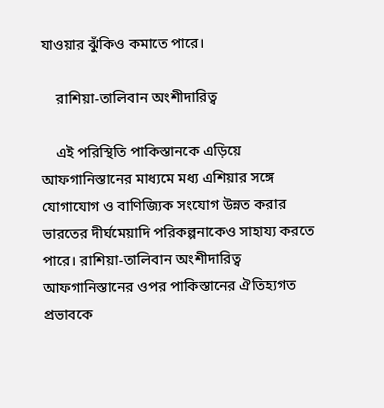যাওয়ার ঝুঁকিও কমাতে পারে।

    রাশিয়া-তালিবান অংশীদারিত্ব

    এই পরিস্থিতি পাকিস্তানকে এড়িয়ে আফগানিস্তানের মাধ্যমে মধ্য এশিয়ার সঙ্গে যোগাযোগ ও বাণিজ্যিক সংযোগ উন্নত করার ভারতের দীর্ঘমেয়াদি পরিকল্পনাকেও সাহায্য করতে পারে। রাশিয়া-তালিবান অংশীদারিত্ব আফগানিস্তানের ওপর পাকিস্তানের ঐতিহ্যগত প্রভাবকে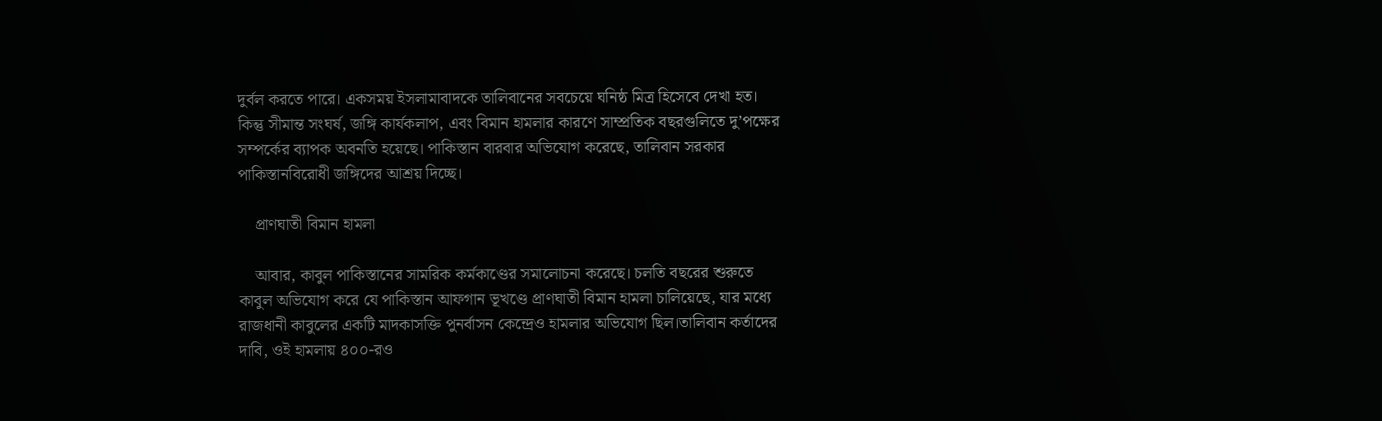দুর্বল করতে পারে। একসময় ইসলামাবাদকে তালিবানের সবচেয়ে ঘনিষ্ঠ মিত্র হিসেবে দেখা হত। কিন্তু সীমান্ত সংঘর্ষ, জঙ্গি কার্যকলাপ, এবং বিমান হামলার কারণে সাম্প্রতিক বছরগুলিতে দু’পক্ষের সম্পর্কের ব্যাপক অবনতি হয়েছে। পাকিস্তান বারবার অভিযোগ করেছে, তালিবান সরকার পাকিস্তানবিরোধী জঙ্গিদের আশ্রয় দিচ্ছে।

    প্রাণঘাতী বিমান হামলা

    আবার, কাবুল পাকিস্তানের সামরিক কর্মকাণ্ডের সমালোচনা করেছে। চলতি বছরের শুরুতে কাবুল অভিযোগ করে যে পাকিস্তান আফগান ভূখণ্ডে প্রাণঘাতী বিমান হামলা চালিয়েছে, যার মধ্যে রাজধানী কাবুলের একটি মাদকাসক্তি পুনর্বাসন কেন্দ্রেও হামলার অভিযোগ ছিল।তালিবান কর্তাদের দাবি, ওই হামলায় ৪০০-রও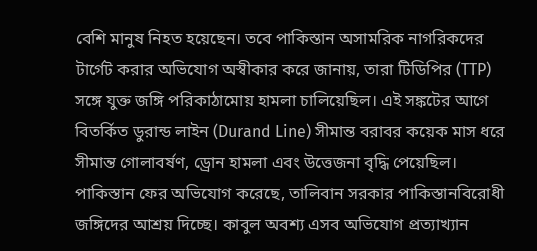বেশি মানুষ নিহত হয়েছেন। তবে পাকিস্তান অসামরিক নাগরিকদের টার্গেট করার অভিযোগ অস্বীকার করে জানায়, তারা টিডিপির (TTP) সঙ্গে যুক্ত জঙ্গি পরিকাঠামোয় হামলা চালিয়েছিল। এই সঙ্কটের আগে বিতর্কিত ডুরান্ড লাইন (Durand Line) সীমান্ত বরাবর কয়েক মাস ধরে সীমান্ত গোলাবর্ষণ, ড্রোন হামলা এবং উত্তেজনা বৃদ্ধি পেয়েছিল। পাকিস্তান ফের অভিযোগ করেছে, তালিবান সরকার পাকিস্তানবিরোধী জঙ্গিদের আশ্রয় দিচ্ছে। কাবুল অবশ্য এসব অভিযোগ প্রত্যাখ্যান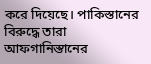করে দিয়েছে। পাকিস্তানের বিরুদ্ধে তারা আফগানিস্তানের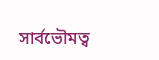সার্বভৌমত্ব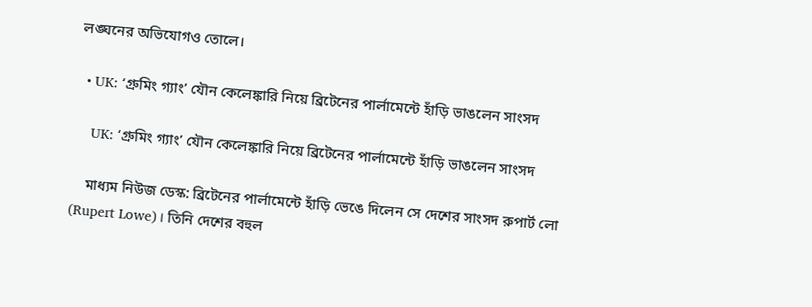লঙ্ঘনের অভিযোগও তোলে।

  • UK: ‘গ্রুমিং গ্যাং’ যৌন কেলেঙ্কারি নিয়ে ব্রিটেনের পার্লামেন্টে হাঁড়ি ভাঙলেন সাংসদ

    UK: ‘গ্রুমিং গ্যাং’ যৌন কেলেঙ্কারি নিয়ে ব্রিটেনের পার্লামেন্টে হাঁড়ি ভাঙলেন সাংসদ

    মাধ্যম নিউজ ডেস্ক: ব্রিটেনের পার্লামেন্টে হাঁড়ি ভেঙে দিলেন সে দেশের সাংসদ রুপার্ট লো (Rupert Lowe)। তিনি দেশের বহুল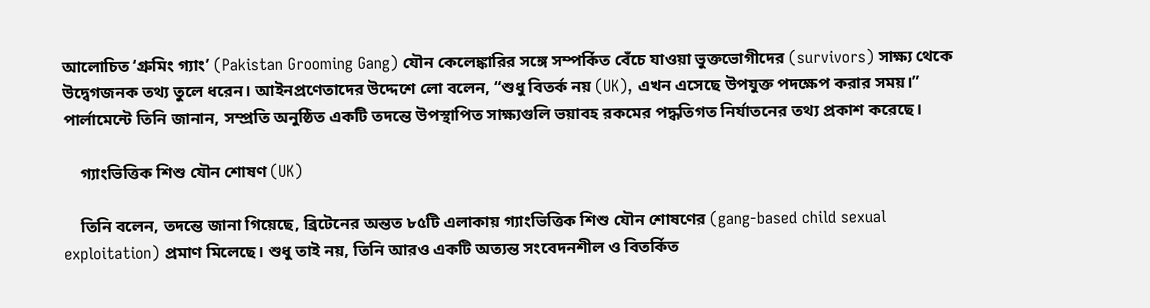আলোচিত ‘গ্রুমিং গ্যাং’ (Pakistan Grooming Gang) যৌন কেলেঙ্কারির সঙ্গে সম্পর্কিত বেঁচে যাওয়া ভুক্তভোগীদের (survivors) সাক্ষ্য থেকে উদ্বেগজনক তথ্য তুলে ধরেন। আইনপ্রণেতাদের উদ্দেশে লো বলেন, “শুধু বিতর্ক নয় (UK), এখন এসেছে উপযুক্ত পদক্ষেপ করার সময়।” পার্লামেন্টে তিনি জানান, সম্প্রতি অনুষ্ঠিত একটি তদন্তে উপস্থাপিত সাক্ষ্যগুলি ভয়াবহ রকমের পদ্ধতিগত নির্যাতনের তথ্য প্রকাশ করেছে।

    গ্যাংভিত্তিক শিশু যৌন শোষণ (UK)

    তিনি বলেন, তদন্তে জানা গিয়েছে, ব্রিটেনের অন্তত ৮৫টি এলাকায় গ্যাংভিত্তিক শিশু যৌন শোষণের (gang-based child sexual exploitation) প্রমাণ মিলেছে। শুধু তাই নয়, তিনি আরও একটি অত্যন্ত সংবেদনশীল ও বিতর্কিত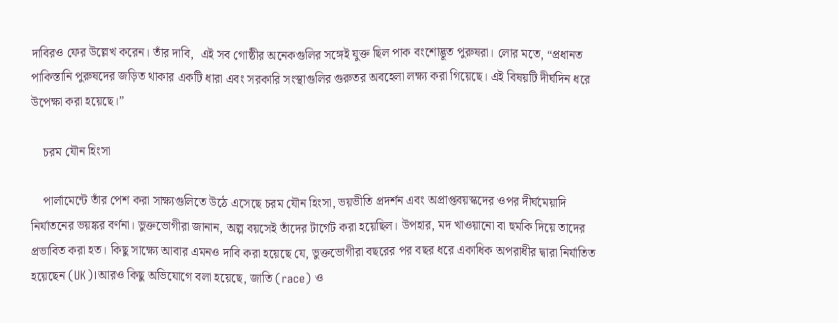দাবিরও ফের উল্লেখ করেন। তাঁর দাবি,  এই সব গোষ্ঠীর অনেকগুলির সঙ্গেই যুক্ত ছিল পাক বংশোদ্ভূত পুরুষরা। লোর মতে, “প্রধানত পাকিস্তানি পুরুষদের জড়িত থাকার একটি ধারা এবং সরকারি সংস্থাগুলির গুরুতর অবহেলা লক্ষ্য করা গিয়েছে। এই বিষয়টি দীর্ঘদিন ধরে উপেক্ষা করা হয়েছে।”

    চরম যৌন হিংসা

    পার্লামেন্টে তাঁর পেশ করা সাক্ষ্যগুলিতে উঠে এসেছে চরম যৌন হিংসা, ভয়ভীতি প্রদর্শন এবং অপ্রাপ্তবয়স্কদের ওপর দীর্ঘমেয়াদি নির্যাতনের ভয়ঙ্কর বর্ণনা। ভুক্তভোগীরা জানান, অল্প বয়সেই তাঁদের টার্গেট করা হয়েছিল। উপহার, মদ খাওয়ানো বা হুমকি দিয়ে তাদের প্রভাবিত করা হত। কিছু সাক্ষ্যে আবার এমনও দাবি করা হয়েছে যে, ভুক্তভোগীরা বছরের পর বছর ধরে একাধিক অপরাধীর দ্বারা নির্যাতিত হয়েছেন (UK)।আরও কিছু অভিযোগে বলা হয়েছে, জাতি (race) ও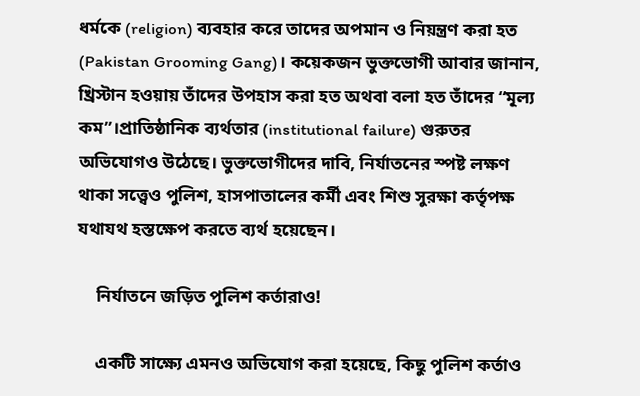ধর্মকে (religion) ব্যবহার করে তাদের অপমান ও নিয়ন্ত্রণ করা হত (Pakistan Grooming Gang)। কয়েকজন ভুক্তভোগী আবার জানান, খ্রিস্টান হওয়ায় তাঁদের উপহাস করা হত অথবা বলা হত তাঁদের “মূল্য কম”।প্রাতিষ্ঠানিক ব্যর্থতার (institutional failure) গুরুতর অভিযোগও উঠেছে। ভুক্তভোগীদের দাবি, নির্যাতনের স্পষ্ট লক্ষণ থাকা সত্ত্বেও পুলিশ, হাসপাতালের কর্মী এবং শিশু সুরক্ষা কর্তৃপক্ষ যথাযথ হস্তক্ষেপ করতে ব্যর্থ হয়েছেন।

    নির্যাতনে জড়িত পুলিশ কর্তারাও!

    একটি সাক্ষ্যে এমনও অভিযোগ করা হয়েছে, কিছু পুলিশ কর্তাও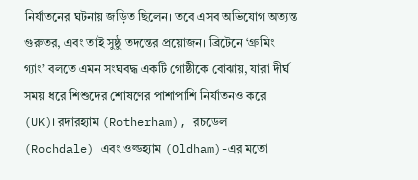নির্যাতনের ঘটনায় জড়িত ছিলেন। তবে এসব অভিযোগ অত্যন্ত গুরুতর, এবং তাই সুষ্ঠু তদন্তের প্রয়োজন। ব্রিটেনে ‘গ্রুমিং গ্যাং’ বলতে এমন সংঘবদ্ধ একটি গোষ্ঠীকে বোঝায়, যারা দীর্ঘ সময় ধরে শিশুদের শোষণের পাশাপাশি নির্যাতনও করে (UK)। রদারহ্যাম (Rotherham), রচডেল (Rochdale) এবং ওল্ডহ্যাম (Oldham)-এর মতো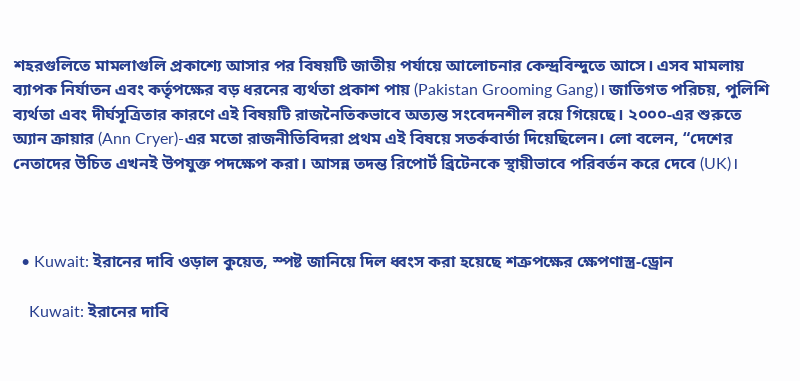শহরগুলিতে মামলাগুলি প্রকাশ্যে আসার পর বিষয়টি জাতীয় পর্যায়ে আলোচনার কেন্দ্রবিন্দুতে আসে। এসব মামলায় ব্যাপক নির্যাতন এবং কর্তৃপক্ষের বড় ধরনের ব্যর্থতা প্রকাশ পায় (Pakistan Grooming Gang)। জাতিগত পরিচয়, পুলিশি ব্যর্থতা এবং দীর্ঘসূত্রিতার কারণে এই বিষয়টি রাজনৈতিকভাবে অত্যন্ত সংবেদনশীল রয়ে গিয়েছে। ২০০০-এর শুরুতে অ্যান ক্রায়ার (Ann Cryer)-এর মতো রাজনীতিবিদরা প্রথম এই বিষয়ে সতর্কবার্তা দিয়েছিলেন। লো বলেন, “দেশের নেতাদের উচিত এখনই উপযুক্ত পদক্ষেপ করা। আসন্ন তদন্ত রিপোর্ট ব্রিটেনকে স্থায়ীভাবে পরিবর্তন করে দেবে (UK)।



  • Kuwait: ইরানের দাবি ওড়াল কুয়েত, স্পষ্ট জানিয়ে দিল ধ্বংস করা হয়েছে শত্রুপক্ষের ক্ষেপণাস্ত্র-ড্রোন

    Kuwait: ইরানের দাবি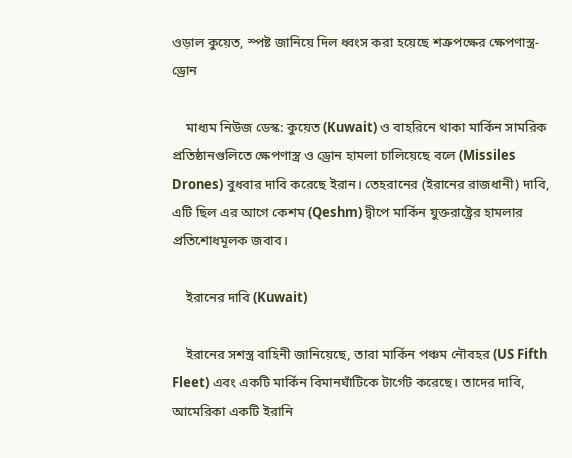ওড়াল কুয়েত, স্পষ্ট জানিয়ে দিল ধ্বংস করা হয়েছে শত্রুপক্ষের ক্ষেপণাস্ত্র-ড্রোন

    মাধ্যম নিউজ ডেস্ক: কুয়েত (Kuwait) ও বাহরিনে থাকা মার্কিন সামরিক প্রতিষ্ঠানগুলিতে ক্ষেপণাস্ত্র ও ড্রোন হামলা চালিয়েছে বলে (Missiles Drones) বুধবার দাবি করেছে ইরান। তেহরানের (ইরানের রাজধানী) দাবি, এটি ছিল এর আগে কেশম (Qeshm) দ্বীপে মার্কিন যুক্তরাষ্ট্রের হামলার প্রতিশোধমূলক জবাব।

    ইরানের দাবি (Kuwait)

    ইরানের সশস্ত্র বাহিনী জানিয়েছে, তারা মার্কিন পঞ্চম নৌবহর (US Fifth Fleet) এবং একটি মার্কিন বিমানঘাঁটিকে টার্গেট করেছে। তাদের দাবি, আমেরিকা একটি ইরানি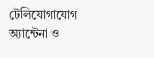টেলিযোগাযোগ অ্যান্টেনা ও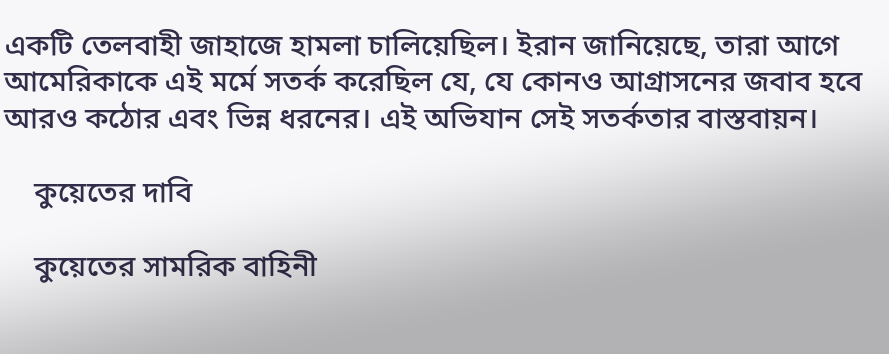একটি তেলবাহী জাহাজে হামলা চালিয়েছিল। ইরান জানিয়েছে, তারা আগে আমেরিকাকে এই মর্মে সতর্ক করেছিল যে, যে কোনও আগ্রাসনের জবাব হবে আরও কঠোর এবং ভিন্ন ধরনের। এই অভিযান সেই সতর্কতার বাস্তবায়ন।

    কুয়েতের দাবি

    কুয়েতের সামরিক বাহিনী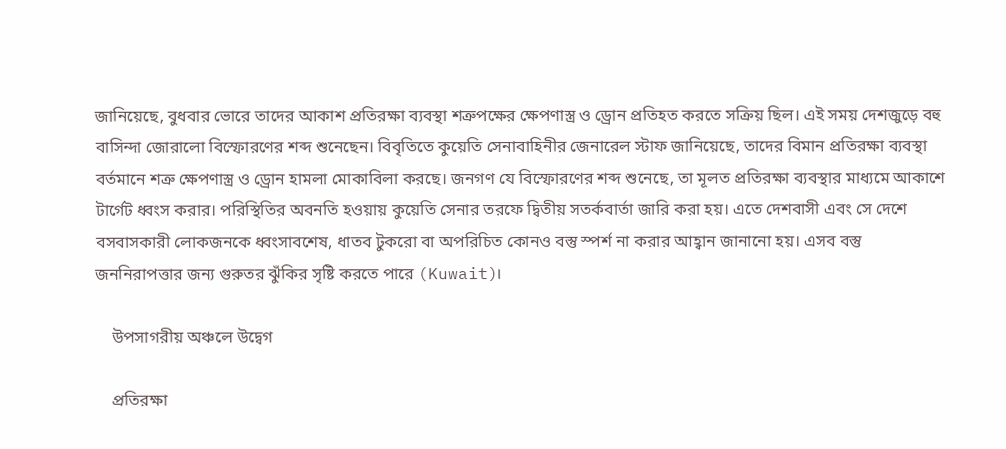জানিয়েছে, বুধবার ভোরে তাদের আকাশ প্রতিরক্ষা ব্যবস্থা শত্রুপক্ষের ক্ষেপণাস্ত্র ও ড্রোন প্রতিহত করতে সক্রিয় ছিল। এই সময় দেশজুড়ে বহু বাসিন্দা জোরালো বিস্ফোরণের শব্দ শুনেছেন। বিবৃতিতে কুয়েতি সেনাবাহিনীর জেনারেল স্টাফ জানিয়েছে, তাদের বিমান প্রতিরক্ষা ব্যবস্থা বর্তমানে শত্রু ক্ষেপণাস্ত্র ও ড্রোন হামলা মোকাবিলা করছে। জনগণ যে বিস্ফোরণের শব্দ শুনেছে, তা মূলত প্রতিরক্ষা ব্যবস্থার মাধ্যমে আকাশে টার্গেট ধ্বংস করার। পরিস্থিতির অবনতি হওয়ায় কুয়েতি সেনার তরফে দ্বিতীয় সতর্কবার্তা জারি করা হয়। এতে দেশবাসী এবং সে দেশে বসবাসকারী লোকজনকে ধ্বংসাবশেষ, ধাতব টুকরো বা অপরিচিত কোনও বস্তু স্পর্শ না করার আহ্বান জানানো হয়। এসব বস্তু জননিরাপত্তার জন্য গুরুতর ঝুঁকির সৃষ্টি করতে পারে (Kuwait)।

    উপসাগরীয় অঞ্চলে উদ্বেগ

    প্রতিরক্ষা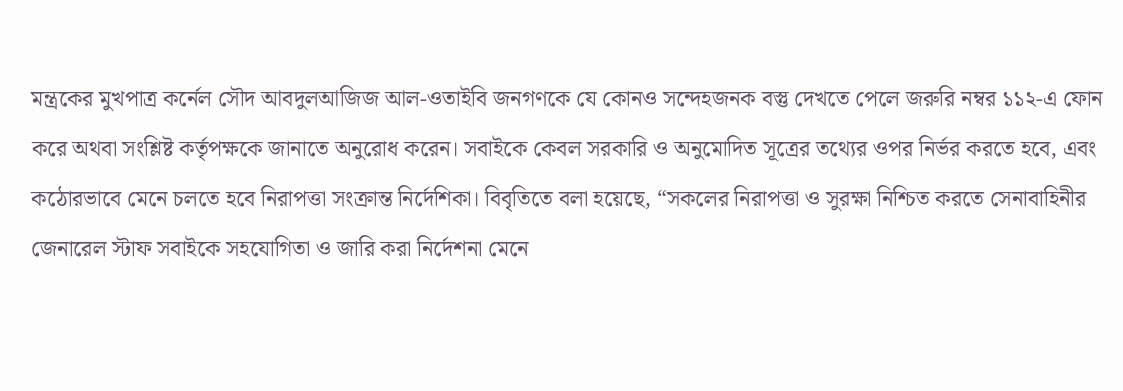মন্ত্রকের মুখপাত্র কর্নেল সৌদ আবদুলআজিজ আল-ওতাইবি জনগণকে যে কোনও সন্দেহজনক বস্তু দেখতে পেলে জরুরি নম্বর ১১২-এ ফোন করে অথবা সংশ্লিষ্ট কর্তৃপক্ষকে জানাতে অনুরোধ করেন। সবাইকে কেবল সরকারি ও অনুমোদিত সূত্রের তথ্যের ওপর নির্ভর করতে হবে, এবং কঠোরভাবে মেনে চলতে হবে নিরাপত্তা সংক্রান্ত নির্দেশিকা। বিবৃতিতে বলা হয়েছে, “সকলের নিরাপত্তা ও সুরক্ষা নিশ্চিত করতে সেনাবাহিনীর জেনারেল স্টাফ সবাইকে সহযোগিতা ও জারি করা নির্দেশনা মেনে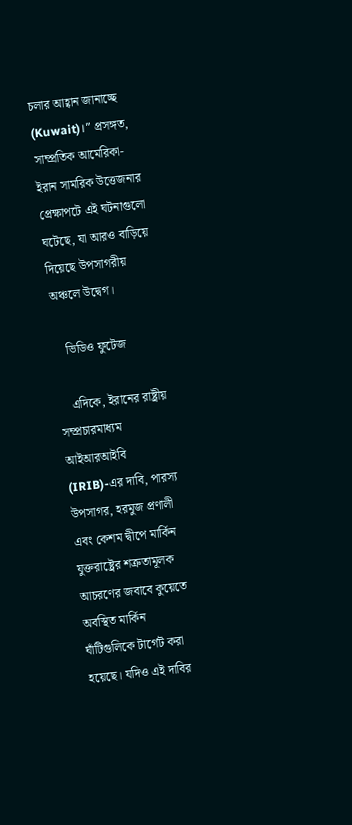চলার আহ্বান জানাচ্ছে (Kuwait)।” প্রসঙ্গত, সাম্প্রতিক আমেরিকা-ইরান সামরিক উত্তেজনার প্রেক্ষাপটে এই ঘটনাগুলো ঘটেছে, যা আরও বাড়িয়ে দিয়েছে উপসাগরীয় অঞ্চলে উদ্বেগ।

    ভিডিও ফুটেজ

    এদিকে, ইরানের রাষ্ট্রীয় সম্প্রচারমাধ্যম আইআরআইবি (IRIB)-এর দাবি, পারস্য উপসাগর, হরমুজ প্রণালী এবং কেশম দ্বীপে মার্কিন যুক্তরাষ্ট্রের শত্রুতামূলক আচরণের জবাবে কুয়েতে অবস্থিত মার্কিন ঘাঁটিগুলিকে টার্গেট করা হয়েছে। যদিও এই দাবির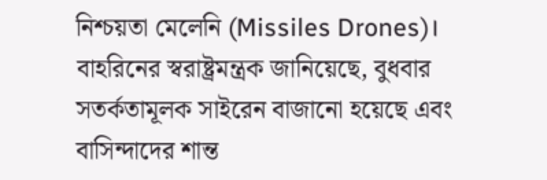নিশ্চয়তা মেলেনি (Missiles Drones)। বাহরিনের স্বরাষ্ট্রমন্ত্রক জানিয়েছে, বুধবার সতর্কতামূলক সাইরেন বাজানো হয়েছে এবং বাসিন্দাদের শান্ত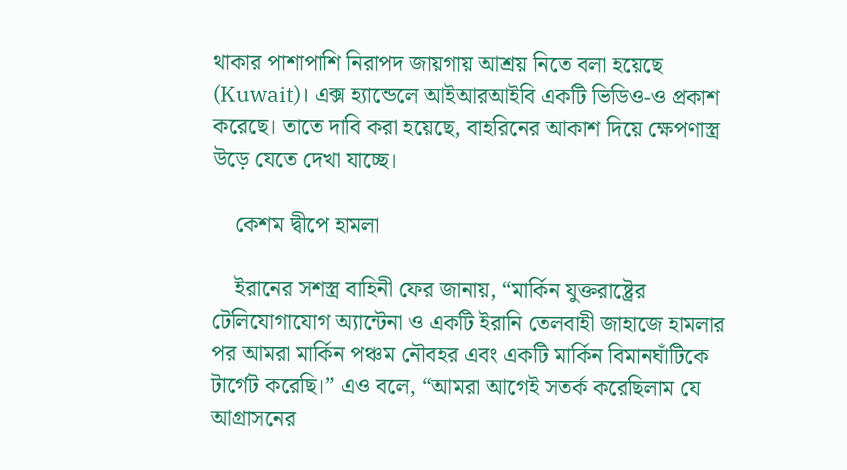থাকার পাশাপাশি নিরাপদ জায়গায় আশ্রয় নিতে বলা হয়েছে (Kuwait)। এক্স হ্যান্ডেলে আইআরআইবি একটি ভিডিও-ও প্রকাশ করেছে। তাতে দাবি করা হয়েছে, বাহরিনের আকাশ দিয়ে ক্ষেপণাস্ত্র উড়ে যেতে দেখা যাচ্ছে।

    কেশম দ্বীপে হামলা

    ইরানের সশস্ত্র বাহিনী ফের জানায়, “মার্কিন যুক্তরাষ্ট্রের টেলিযোগাযোগ অ্যান্টেনা ও একটি ইরানি তেলবাহী জাহাজে হামলার পর আমরা মার্কিন পঞ্চম নৌবহর এবং একটি মার্কিন বিমানঘাঁটিকে টার্গেট করেছি।” এও বলে, “আমরা আগেই সতর্ক করেছিলাম যে আগ্রাসনের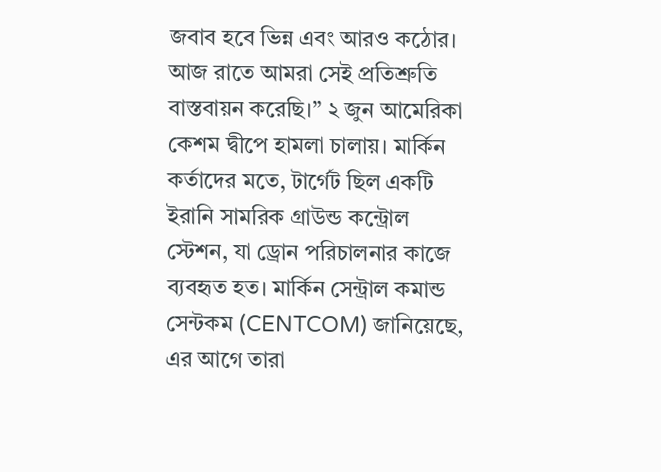জবাব হবে ভিন্ন এবং আরও কঠোর। আজ রাতে আমরা সেই প্রতিশ্রুতি বাস্তবায়ন করেছি।” ২ জুন আমেরিকা কেশম দ্বীপে হামলা চালায়। মার্কিন কর্তাদের মতে, টার্গেট ছিল একটি ইরানি সামরিক গ্রাউন্ড কন্ট্রোল স্টেশন, যা ড্রোন পরিচালনার কাজে ব্যবহৃত হত। মার্কিন সেন্ট্রাল কমান্ড সেন্টকম (CENTCOM) জানিয়েছে, এর আগে তারা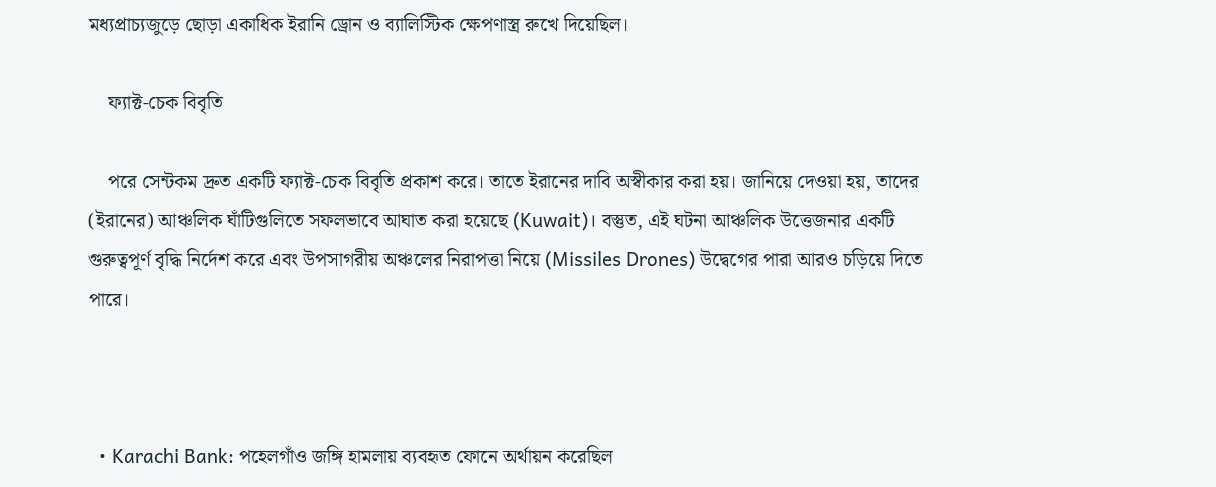মধ্যপ্রাচ্যজুড়ে ছোড়া একাধিক ইরানি ড্রোন ও ব্যালিস্টিক ক্ষেপণাস্ত্র রুখে দিয়েছিল।

    ফ্যাক্ট-চেক বিবৃতি

    পরে সেন্টকম দ্রুত একটি ফ্যাক্ট-চেক বিবৃতি প্রকাশ করে। তাতে ইরানের দাবি অস্বীকার করা হয়। জানিয়ে দেওয়া হয়, তাদের (ইরানের) আঞ্চলিক ঘাঁটিগুলিতে সফলভাবে আঘাত করা হয়েছে (Kuwait)। বস্তুত, এই ঘটনা আঞ্চলিক উত্তেজনার একটি গুরুত্বপূর্ণ বৃদ্ধি নির্দেশ করে এবং উপসাগরীয় অঞ্চলের নিরাপত্তা নিয়ে (Missiles Drones) উদ্বেগের পারা আরও চড়িয়ে দিতে পারে।



  • Karachi Bank: পহেলগাঁও জঙ্গি হামলায় ব্যবহৃত ফোনে অর্থায়ন করেছিল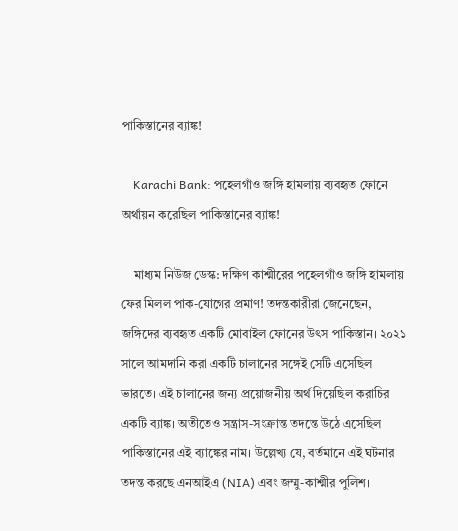পাকিস্তানের ব্যাঙ্ক!

    Karachi Bank: পহেলগাঁও জঙ্গি হামলায় ব্যবহৃত ফোনে অর্থায়ন করেছিল পাকিস্তানের ব্যাঙ্ক!

    মাধ্যম নিউজ ডেস্ক: দক্ষিণ কাশ্মীরের পহেলগাঁও জঙ্গি হামলায় ফের মিলল পাক-যোগের প্রমাণ! তদন্তকারীরা জেনেছেন, জঙ্গিদের ব্যবহৃত একটি মোবাইল ফোনের উৎস পাকিস্তান। ২০২১ সালে আমদানি করা একটি চালানের সঙ্গেই সেটি এসেছিল ভারতে। এই চালানের জন্য প্রয়োজনীয় অর্থ দিয়েছিল করাচির একটি ব্যাঙ্ক। অতীতেও সন্ত্রাস-সংক্রান্ত তদন্তে উঠে এসেছিল পাকিস্তানের এই ব্যাঙ্কের নাম। উল্লেখ্য যে, বর্তমানে এই ঘটনার তদন্ত করছে এনআইএ (NIA) এবং জম্মু-কাশ্মীর পুলিশ।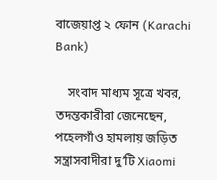বাজেয়াপ্ত ২ ফোন (Karachi Bank)

    সংবাদ মাধ্যম সূত্রে খবর, তদন্তকারীরা জেনেছেন, পহেলগাঁও হামলায় জড়িত সন্ত্রাসবাদীরা দু’টি Xiaomi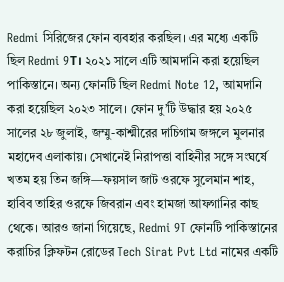Redmi সিরিজের ফোন ব্যবহার করছিল। এর মধ্যে একটি ছিল Redmi 9T। ২০২১ সালে এটি আমদানি করা হয়েছিল পাকিস্তানে। অন্য ফোনটি ছিল Redmi Note 12, আমদানি করা হয়েছিল ২০২৩ সালে। ফোন দু’টি উদ্ধার হয় ২০২৫ সালের ২৮ জুলাই, জম্মু-কাশ্মীরের দাচিগাম জঙ্গলে মুলনার মহাদেব এলাকায়। সেখানেই নিরাপত্তা বাহিনীর সঙ্গে সংঘর্ষে খতম হয় তিন জঙ্গি—ফয়সাল জাট ওরফে সুলেমান শাহ, হাবিব তাহির ওরফে জিবরান এবং হামজা আফগানির কাছ থেকে। আরও জানা গিয়েছে, Redmi 9T ফোনটি পাকিস্তানের করাচির ক্লিফটন রোডের Tech Sirat Pvt Ltd নামের একটি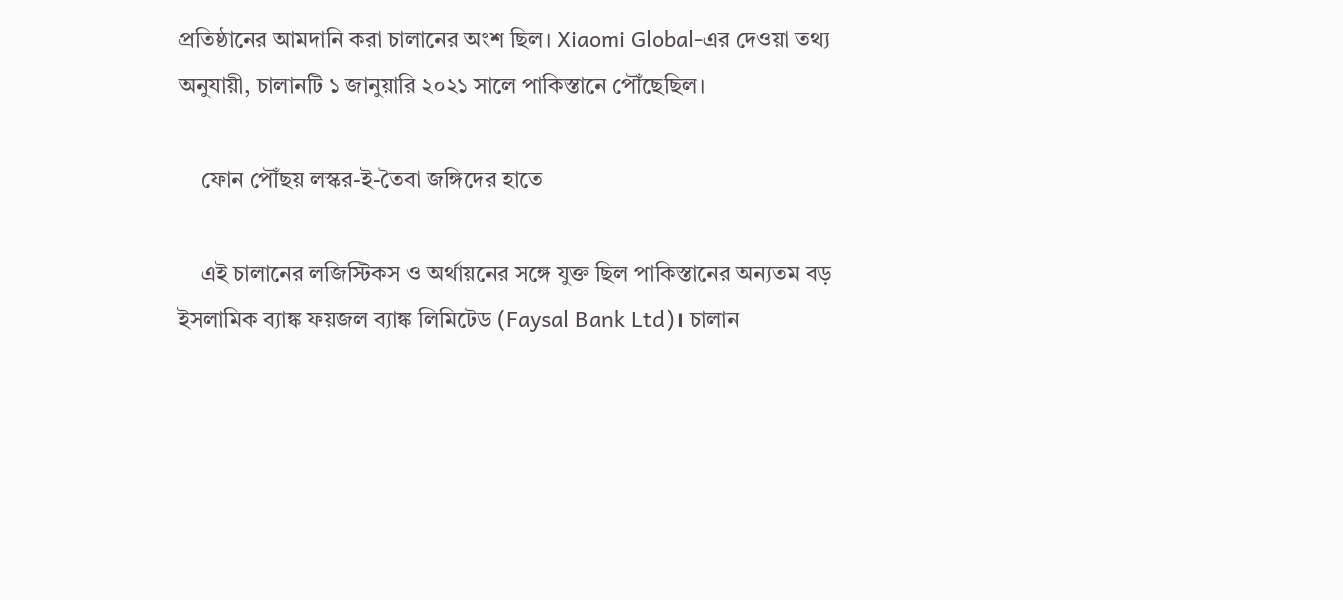প্রতিষ্ঠানের আমদানি করা চালানের অংশ ছিল। Xiaomi Global-এর দেওয়া তথ্য অনুযায়ী, চালানটি ১ জানুয়ারি ২০২১ সালে পাকিস্তানে পৌঁছেছিল।

    ফোন পৌঁছয় লস্কর-ই-তৈবা জঙ্গিদের হাতে

    এই চালানের লজিস্টিকস ও অর্থায়নের সঙ্গে যুক্ত ছিল পাকিস্তানের অন্যতম বড় ইসলামিক ব্যাঙ্ক ফয়জল ব্যাঙ্ক লিমিটেড (Faysal Bank Ltd)। চালান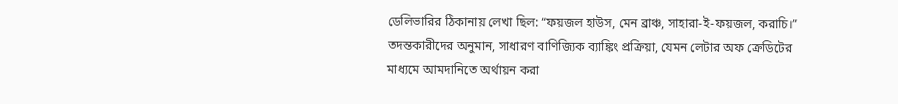ডেলিভারির ঠিকানায় লেখা ছিল: “ফয়জল হাউস, মেন ব্রাঞ্চ, সাহারা-ই-ফয়জল, করাচি।” তদন্তকারীদের অনুমান, সাধারণ বাণিজ্যিক ব্যাঙ্কিং প্রক্রিয়া, যেমন লেটার অফ ক্রেডিটের মাধ্যমে আমদানিতে অর্থায়ন করা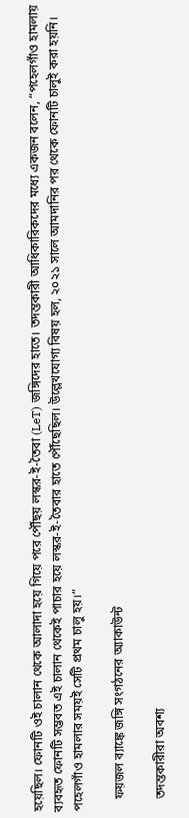হয়েছিল। ফোনটি ওই চালান থেকে আলাদা হয়ে গিয়ে পরে পৌঁছয় লস্কর-ই-তৈবা (LeT) জঙ্গিদের হাতে। তদন্তকারী আধিকারিকদের মধ্যে একজন বলেন, “পহেলগাঁও হামলায় ব্যবহৃত ফোনটি সম্ভবত এই চালান থেকেই পাচার হয়ে লস্কর-ই-তৈবার হাতে পৌঁছেছিল। উল্লেখযোগ্য বিষয় হল, ২০২১ সালে আমদানির পর থেকে ফোনটি চালুই করা হয়নি। পহেলগাঁও হামলার সময়ই সেটি প্রথম চালু হয়।”

    ফয়জল ব্যাঙ্কে জঙ্গি সংগঠনের অ্যাকাউন্ট

    তদন্তকারীরা অবশ্য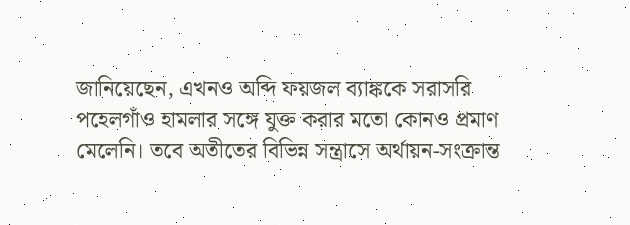জানিয়েছেন, এখনও অব্দি ফয়জল ব্যাঙ্ককে সরাসরি পহেলগাঁও হামলার সঙ্গে যুক্ত করার মতো কোনও প্রমাণ মেলেনি। তবে অতীতের বিভিন্ন সন্ত্রাসে অর্থায়ন-সংক্রান্ত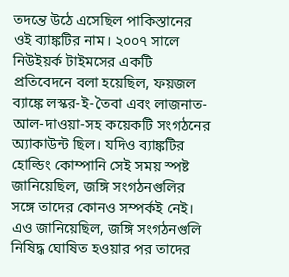তদন্তে উঠে এসেছিল পাকিস্তানের ওই ব্যাঙ্কটির নাম। ২০০৭ সালে নিউইয়র্ক টাইমসের একটি প্রতিবেদনে বলা হয়েছিল, ফয়জল ব্যাঙ্কে লস্কর-ই-তৈবা এবং লাজনাত-আল-দাওয়া-সহ কয়েকটি সংগঠনের অ্যাকাউন্ট ছিল। যদিও ব্যাঙ্কটির হোল্ডিং কোম্পানি সেই সময় স্পষ্ট জানিয়েছিল, জঙ্গি সংগঠনগুলির সঙ্গে তাদের কোনও সম্পর্কই নেই। এও জানিয়েছিল, জঙ্গি সংগঠনগুলি নিষিদ্ধ ঘোষিত হওয়ার পর তাদের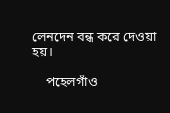লেনদেন বন্ধ করে দেওয়া হয়।

    পহেলগাঁও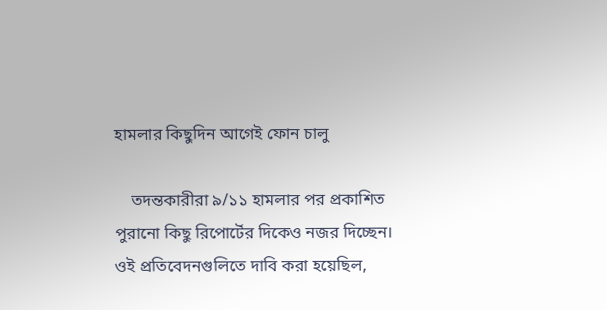হামলার কিছুদিন আগেই ফোন চালু

    তদন্তকারীরা ৯/১১ হামলার পর প্রকাশিত পুরানো কিছু রিপোর্টের দিকেও নজর দিচ্ছেন। ওই প্রতিবেদনগুলিতে দাবি করা হয়েছিল,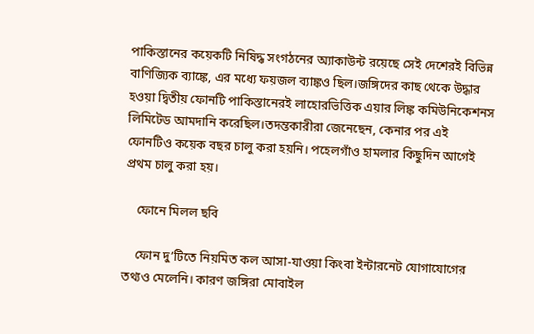পাকিস্তানের কয়েকটি নিষিদ্ধ সংগঠনের অ্যাকাউন্ট রয়েছে সেই দেশেরই বিভিন্ন বাণিজ্যিক ব্যাঙ্কে, এর মধ্যে ফয়জল ব্যাঙ্কও ছিল।জঙ্গিদের কাছ থেকে উদ্ধার হওয়া দ্বিতীয় ফোনটি পাকিস্তানেরই লাহোরভিত্তিক এয়ার লিঙ্ক কমিউনিকেশনস লিমিটেড আমদানি করেছিল।তদন্তকারীরা জেনেছেন, কেনার পর এই ফোনটিও কয়েক বছর চালু করা হয়নি। পহেলগাঁও হামলার কিছুদিন আগেই প্রথম চালু করা হয়।

    ফোনে মিলল ছবি

    ফোন দু’টিতে নিয়মিত কল আসা-যাওয়া কিংবা ইন্টারনেট যোগাযোগের তথ্যও মেলেনি। কারণ জঙ্গিরা মোবাইল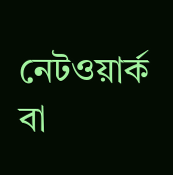নেটওয়ার্ক বা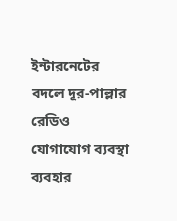ইন্টারনেটের বদলে দূর-পাল্লার রেডিও যোগাযোগ ব্যবস্থা ব্যবহার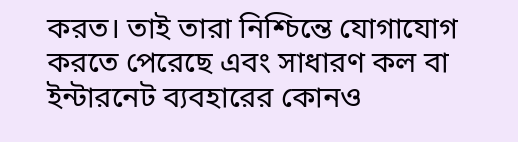করত। তাই তারা নিশ্চিন্তে যোগাযোগ করতে পেরেছে এবং সাধারণ কল বা ইন্টারনেট ব্যবহারের কোনও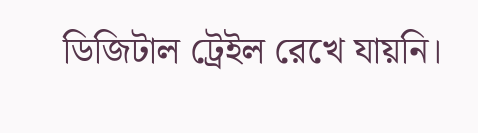ডিজিটাল ট্রেইল রেখে যায়নি।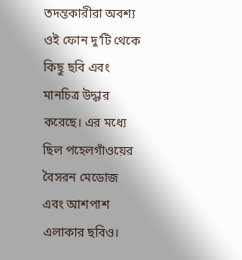তদন্তকারীরা অবশ্য ওই ফোন দু’টি থেকে কিছু ছবি এবং মানচিত্র উদ্ধার করেছে। এর মধ্যে ছিল পহেলগাঁওয়ের বৈসরন মেডোজ এবং আশপাশ এলাকার ছবিও।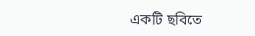একটি ছবিতে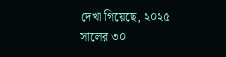দেখা গিয়েছে, ২০২৫ সালের ৩০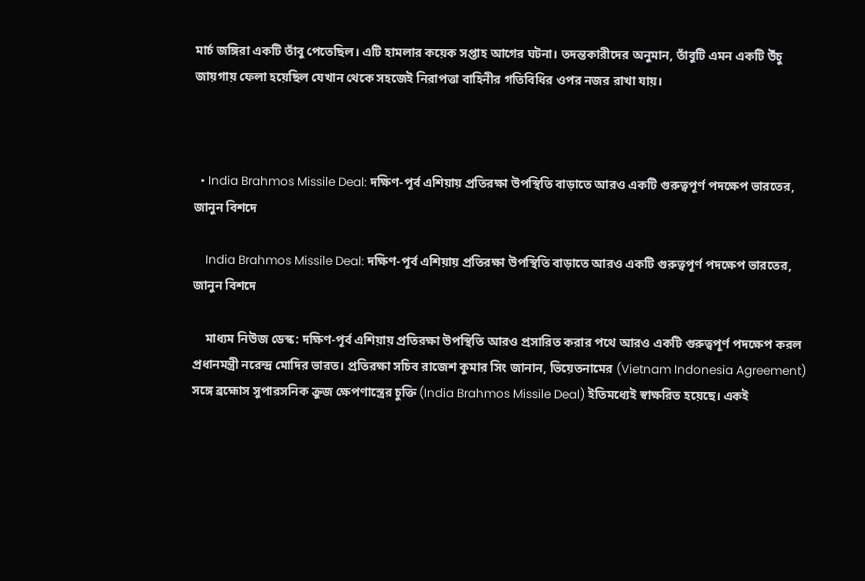মার্চ জঙ্গিরা একটি তাঁবু পেতেছিল। এটি হামলার কয়েক সপ্তাহ আগের ঘটনা। তদন্তকারীদের অনুমান, তাঁবুটি এমন একটি উঁচু জায়গায় ফেলা হয়েছিল যেখান থেকে সহজেই নিরাপত্তা বাহিনীর গতিবিধির ওপর নজর রাখা যায়।



  • India Brahmos Missile Deal: দক্ষিণ-পূর্ব এশিয়ায় প্রতিরক্ষা উপস্থিতি বাড়াতে আরও একটি গুরুত্বপূর্ণ পদক্ষেপ ভারতের, জানুন বিশদে

    India Brahmos Missile Deal: দক্ষিণ-পূর্ব এশিয়ায় প্রতিরক্ষা উপস্থিতি বাড়াতে আরও একটি গুরুত্বপূর্ণ পদক্ষেপ ভারতের, জানুন বিশদে

    মাধ্যম নিউজ ডেস্ক: দক্ষিণ-পূর্ব এশিয়ায় প্রতিরক্ষা উপস্থিতি আরও প্রসারিত করার পথে আরও একটি গুরুত্বপূর্ণ পদক্ষেপ করল প্রধানমন্ত্রী নরেন্দ্র মোদির ভারত। প্রতিরক্ষা সচিব রাজেশ কুমার সিং জানান, ভিয়েতনামের (Vietnam Indonesia Agreement) সঙ্গে ব্রহ্মোস সুপারসনিক ক্রুজ ক্ষেপণাস্ত্রের চুক্তি (India Brahmos Missile Deal) ইতিমধ্যেই স্বাক্ষরিত হয়েছে। একই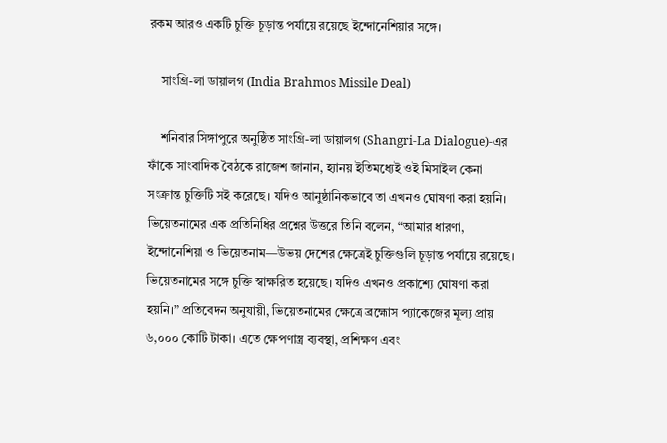রকম আরও একটি চুক্তি চূড়ান্ত পর্যায়ে রয়েছে ইন্দোনেশিয়ার সঙ্গে।

    সাংগ্রি-লা ডায়ালগ (India Brahmos Missile Deal)

    শনিবার সিঙ্গাপুরে অনুষ্ঠিত সাংগ্রি-লা ডায়ালগ (Shangri-La Dialogue)-এর ফাঁকে সাংবাদিক বৈঠকে রাজেশ জানান, হ্যানয় ইতিমধ্যেই ওই মিসাইল কেনা সংক্রান্ত চুক্তিটি সই করেছে। যদিও আনুষ্ঠানিকভাবে তা এখনও ঘোষণা করা হয়নি। ভিয়েতনামের এক প্রতিনিধির প্রশ্নের উত্তরে তিনি বলেন, “আমার ধারণা, ইন্দোনেশিয়া ও ভিয়েতনাম—উভয় দেশের ক্ষেত্রেই চুক্তিগুলি চূড়ান্ত পর্যায়ে রয়েছে। ভিয়েতনামের সঙ্গে চুক্তি স্বাক্ষরিত হয়েছে। যদিও এখনও প্রকাশ্যে ঘোষণা করা হয়নি।” প্রতিবেদন অনুযায়ী, ভিয়েতনামের ক্ষেত্রে ব্রহ্মোস প্যাকেজের মূল্য প্রায় ৬,০০০ কোটি টাকা। এতে ক্ষেপণাস্ত্র ব্যবস্থা, প্রশিক্ষণ এবং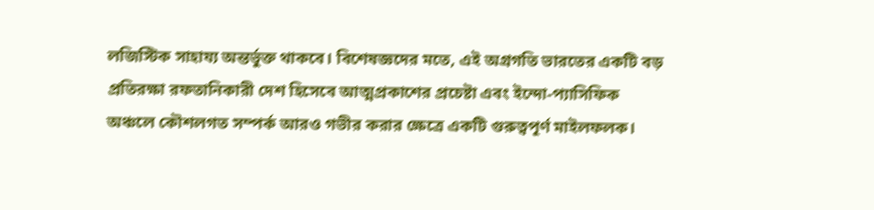লজিস্টিক সাহায্য অন্তর্ভুক্ত থাকবে। বিশেষজ্ঞদের মতে, এই অগ্রগতি ভারতের একটি বড় প্রতিরক্ষা রফতানিকারী দেশ হিসেবে আত্মপ্রকাশের প্রচেষ্টা এবং ইন্দো-প্যাসিফিক অঞ্চলে কৌশলগত সম্পর্ক আরও গভীর করার ক্ষেত্রে একটি গুরুত্বপূর্ণ মাইলফলক।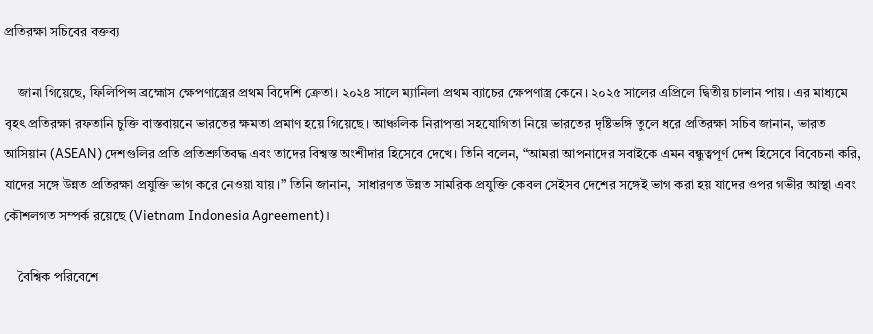প্রতিরক্ষা সচিবের বক্তব্য

    জানা গিয়েছে, ফিলিপিন্স ব্রহ্মোস ক্ষেপণাস্ত্রের প্রথম বিদেশি ক্রেতা। ২০২৪ সালে ম্যানিলা প্রথম ব্যাচের ক্ষেপণাস্ত্র কেনে। ২০২৫ সালের এপ্রিলে দ্বিতীয় চালান পায়। এর মাধ্যমে বৃহৎ প্রতিরক্ষা রফতানি চুক্তি বাস্তবায়নে ভারতের ক্ষমতা প্রমাণ হয়ে গিয়েছে। আঞ্চলিক নিরাপত্তা সহযোগিতা নিয়ে ভারতের দৃষ্টিভঙ্গি তুলে ধরে প্রতিরক্ষা সচিব জানান, ভারত আসিয়ান (ASEAN) দেশগুলির প্রতি প্রতিশ্রুতিবদ্ধ এবং তাদের বিশ্বস্ত অংশীদার হিসেবে দেখে। তিনি বলেন, “আমরা আপনাদের সবাইকে এমন বন্ধুত্বপূর্ণ দেশ হিসেবে বিবেচনা করি, যাদের সঙ্গে উন্নত প্রতিরক্ষা প্রযুক্তি ভাগ করে নেওয়া যায়।” তিনি জানান,  সাধারণত উন্নত সামরিক প্রযুক্তি কেবল সেইসব দেশের সঙ্গেই ভাগ করা হয় যাদের ওপর গভীর আস্থা এবং কৌশলগত সম্পর্ক রয়েছে (Vietnam Indonesia Agreement)।

    বৈশ্বিক পরিবেশে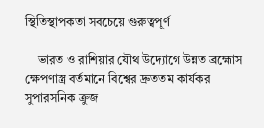স্থিতিস্থাপকতা সবচেয়ে গুরুত্বপূর্ণ

    ভারত ও রাশিয়ার যৌথ উদ্যোগে উন্নত ব্রহ্মোস ক্ষেপণাস্ত্র বর্তমানে বিশ্বের দ্রুততম কার্যকর সুপারসনিক ক্রুজ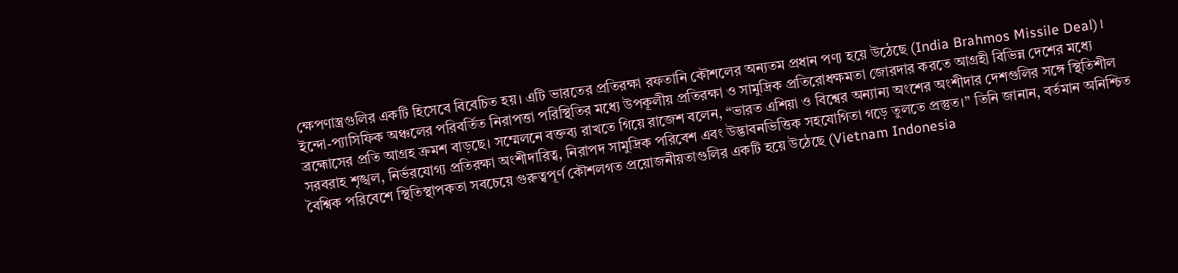ক্ষেপণাস্ত্রগুলির একটি হিসেবে বিবেচিত হয়। এটি ভারতের প্রতিরক্ষা রফতানি কৌশলের অন্যতম প্রধান পণ্য হয়ে উঠেছে (India Brahmos Missile Deal)। ইন্দো-প্যাসিফিক অঞ্চলের পরিবর্তিত নিরাপত্তা পরিস্থিতির মধ্যে উপকূলীয় প্রতিরক্ষা ও সামুদ্রিক প্রতিরোধক্ষমতা জোরদার করতে আগ্রহী বিভিন্ন দেশের মধ্যে ব্রহ্মোসের প্রতি আগ্রহ ক্রমশ বাড়ছে। সম্মেলনে বক্তব্য রাখতে গিয়ে রাজেশ বলেন, “ভারত এশিয়া ও বিশ্বের অন্যান্য অংশের অংশীদার দেশগুলির সঙ্গে স্থিতিশীল সরবরাহ শৃঙ্খল, নির্ভরযোগ্য প্রতিরক্ষা অংশীদারিত্ব, নিরাপদ সামুদ্রিক পরিবেশ এবং উদ্ভাবনভিত্তিক সহযোগিতা গড়ে তুলতে প্রস্তুত।” তিনি জানান, বর্তমান অনিশ্চিত বৈশ্বিক পরিবেশে স্থিতিস্থাপকতা সবচেয়ে গুরুত্বপূর্ণ কৌশলগত প্রয়োজনীয়তাগুলির একটি হয়ে উঠেছে (Vietnam Indonesia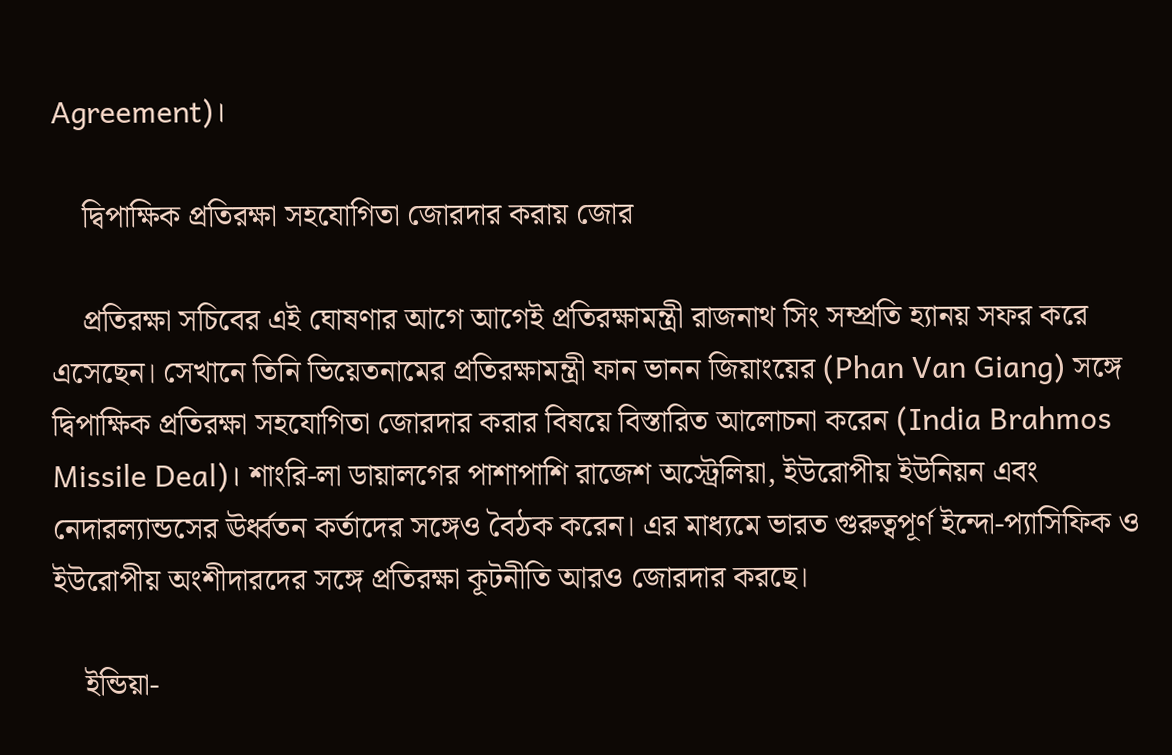Agreement)।

    দ্বিপাক্ষিক প্রতিরক্ষা সহযোগিতা জোরদার করায় জোর

    প্রতিরক্ষা সচিবের এই ঘোষণার আগে আগেই প্রতিরক্ষামন্ত্রী রাজনাথ সিং সম্প্রতি হ্যানয় সফর করে এসেছেন। সেখানে তিনি ভিয়েতনামের প্রতিরক্ষামন্ত্রী ফান ভানন জিয়াংয়ের (Phan Van Giang) সঙ্গে দ্বিপাক্ষিক প্রতিরক্ষা সহযোগিতা জোরদার করার বিষয়ে বিস্তারিত আলোচনা করেন (India Brahmos Missile Deal)। শাংরি-লা ডায়ালগের পাশাপাশি রাজেশ অস্ট্রেলিয়া, ইউরোপীয় ইউনিয়ন এবং নেদারল্যান্ডসের ঊর্ধ্বতন কর্তাদের সঙ্গেও বৈঠক করেন। এর মাধ্যমে ভারত গুরুত্বপূর্ণ ইন্দো-প্যাসিফিক ও ইউরোপীয় অংশীদারদের সঙ্গে প্রতিরক্ষা কূটনীতি আরও জোরদার করছে।

    ইন্ডিয়া-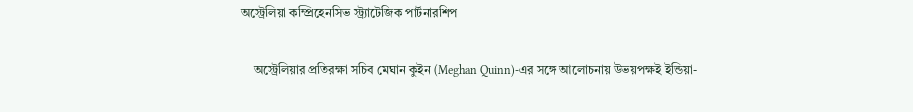অস্ট্রেলিয়া কম্প্রিহেনসিভ স্ট্র্যাটেজিক পার্টনারশিপ

    অস্ট্রেলিয়ার প্রতিরক্ষা সচিব মেঘান কুইন (Meghan Quinn)-এর সঙ্গে আলোচনায় উভয়পক্ষই ইন্ডিয়া-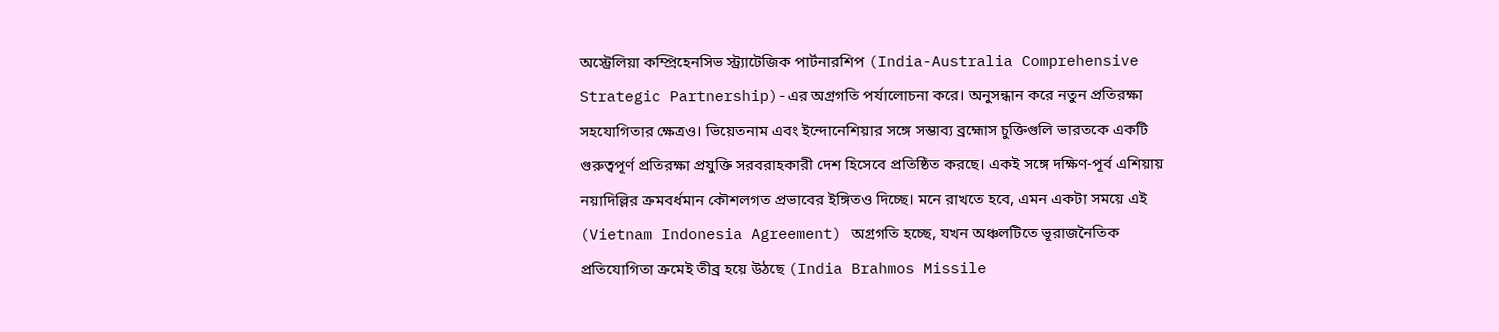অস্ট্রেলিয়া কম্প্রিহেনসিভ স্ট্র্যাটেজিক পার্টনারশিপ (India-Australia Comprehensive Strategic Partnership)-এর অগ্রগতি পর্যালোচনা করে। অনুসন্ধান করে নতুন প্রতিরক্ষা সহযোগিতার ক্ষেত্রও। ভিয়েতনাম এবং ইন্দোনেশিয়ার সঙ্গে সম্ভাব্য ব্রহ্মোস চুক্তিগুলি ভারতকে একটি গুরুত্বপূর্ণ প্রতিরক্ষা প্রযুক্তি সরবরাহকারী দেশ হিসেবে প্রতিষ্ঠিত করছে। একই সঙ্গে দক্ষিণ-পূর্ব এশিয়ায় নয়াদিল্লির ক্রমবর্ধমান কৌশলগত প্রভাবের ইঙ্গিতও দিচ্ছে। মনে রাখতে হবে, এমন একটা সময়ে এই (Vietnam Indonesia Agreement) অগ্রগতি হচ্ছে, যখন অঞ্চলটিতে ভূরাজনৈতিক প্রতিযোগিতা ক্রমেই তীব্র হয়ে উঠছে (India Brahmos Missile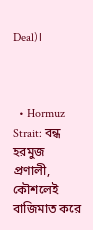Deal)।



  • Hormuz Strait: বন্ধ হরমুজ প্রণালী, কৌশলেই বাজিমাত করে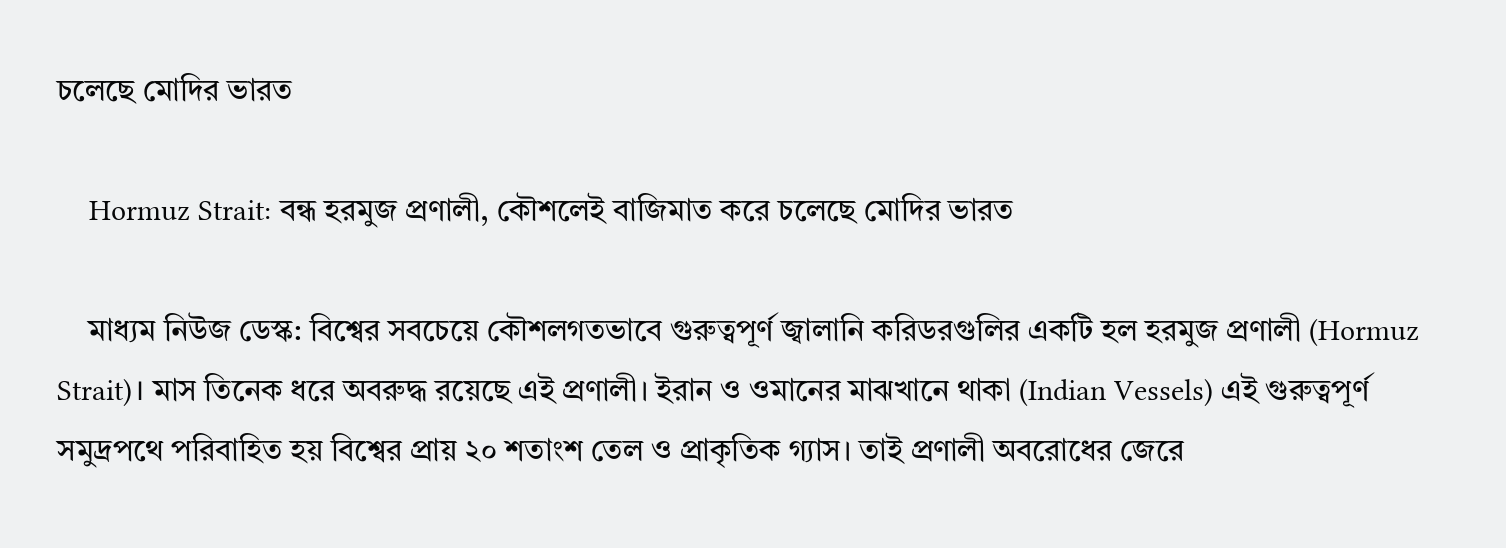চলেছে মোদির ভারত

    Hormuz Strait: বন্ধ হরমুজ প্রণালী, কৌশলেই বাজিমাত করে চলেছে মোদির ভারত

    মাধ্যম নিউজ ডেস্ক: বিশ্বের সবচেয়ে কৌশলগতভাবে গুরুত্বপূর্ণ জ্বালানি করিডরগুলির একটি হল হরমুজ প্রণালী (Hormuz Strait)। মাস তিনেক ধরে অবরুদ্ধ রয়েছে এই প্রণালী। ইরান ও ওমানের মাঝখানে থাকা (Indian Vessels) এই গুরুত্বপূর্ণ সমুদ্রপথে পরিবাহিত হয় বিশ্বের প্রায় ২০ শতাংশ তেল ও প্রাকৃতিক গ্যাস। তাই প্রণালী অবরোধের জেরে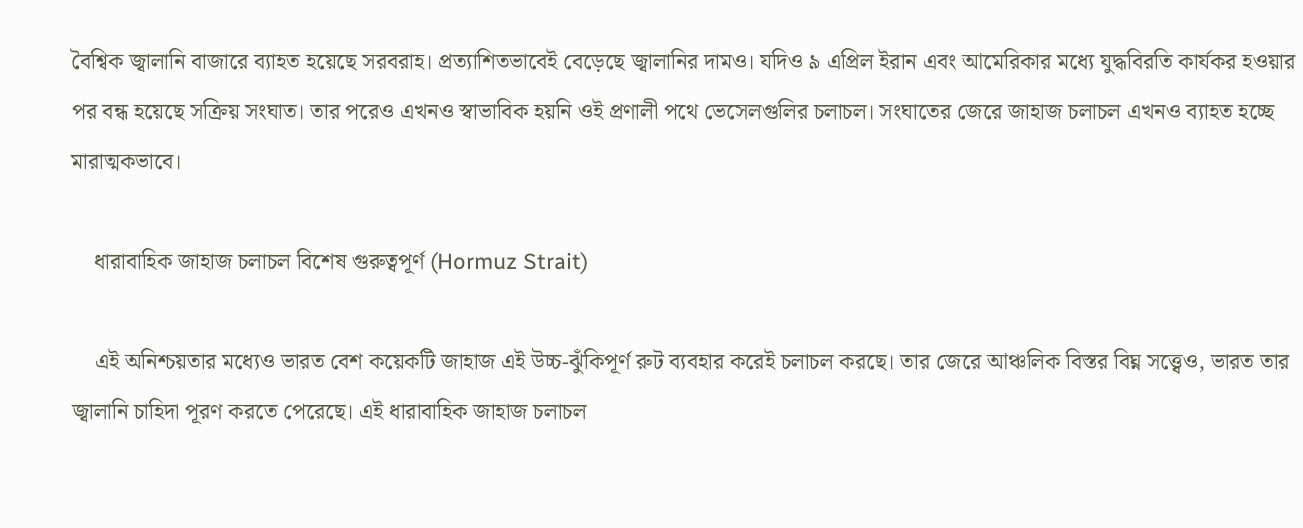বৈশ্বিক জ্বালানি বাজারে ব্যাহত হয়েছে সরবরাহ। প্রত্যাশিতভাবেই বেড়েছে জ্বালানির দামও। যদিও ৯ এপ্রিল ইরান এবং আমেরিকার মধ্যে যুদ্ধবিরতি কার্যকর হওয়ার পর বন্ধ হয়েছে সক্রিয় সংঘাত। তার পরেও এখনও স্বাভাবিক হয়নি ওই প্রণালী পথে ভেসেলগুলির চলাচল। সংঘাতের জেরে জাহাজ চলাচল এখনও ব্যাহত হচ্ছে মারাত্মকভাবে।

    ধারাবাহিক জাহাজ চলাচল বিশেষ গুরুত্বপূর্ণ (Hormuz Strait)

    এই অনিশ্চয়তার মধ্যেও ভারত বেশ কয়েকটি জাহাজ এই উচ্চ-ঝুঁকিপূর্ণ রুট ব্যবহার করেই চলাচল করছে। তার জেরে আঞ্চলিক বিস্তর বিঘ্ন সত্ত্বেও, ভারত তার জ্বালানি চাহিদা পূরণ করতে পেরেছে। এই ধারাবাহিক জাহাজ চলাচল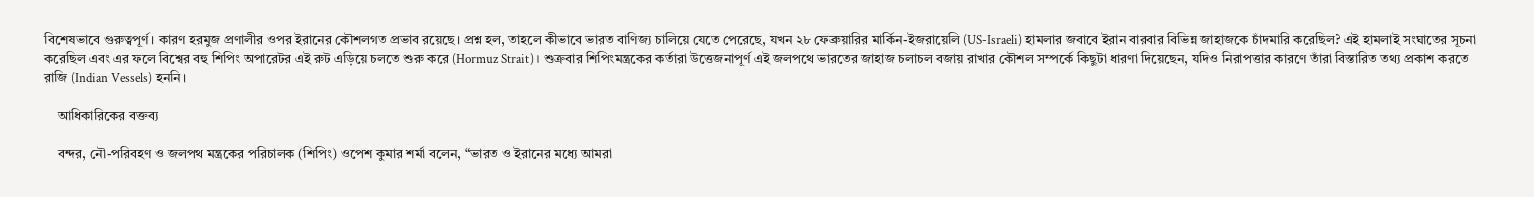বিশেষভাবে গুরুত্বপূর্ণ। কারণ হরমুজ প্রণালীর ওপর ইরানের কৌশলগত প্রভাব রয়েছে। প্রশ্ন হল, তাহলে কীভাবে ভারত বাণিজ্য চালিয়ে যেতে পেরেছে, যখন ২৮ ফেব্রুয়ারির মার্কিন-ইজরায়েলি (US-Israeli) হামলার জবাবে ইরান বারবার বিভিন্ন জাহাজকে চাঁদমারি করেছিল? এই হামলাই সংঘাতের সূচনা করেছিল এবং এর ফলে বিশ্বের বহু শিপিং অপারেটর এই রুট এড়িয়ে চলতে শুরু করে (Hormuz Strait)। শুক্রবার শিপিংমন্ত্রকের কর্তারা উত্তেজনাপূর্ণ এই জলপথে ভারতের জাহাজ চলাচল বজায় রাখার কৌশল সম্পর্কে কিছুটা ধারণা দিয়েছেন, যদিও নিরাপত্তার কারণে তাঁরা বিস্তারিত তথ্য প্রকাশ করতে রাজি (Indian Vessels) হননি।

    আধিকারিকের বক্তব্য

    বন্দর, নৌ-পরিবহণ ও জলপথ মন্ত্রকের পরিচালক (শিপিং) ওপেশ কুমার শর্মা বলেন, “ভারত ও ইরানের মধ্যে আমরা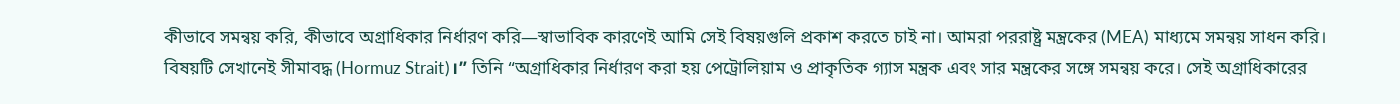কীভাবে সমন্বয় করি, কীভাবে অগ্রাধিকার নির্ধারণ করি—স্বাভাবিক কারণেই আমি সেই বিষয়গুলি প্রকাশ করতে চাই না। আমরা পররাষ্ট্র মন্ত্রকের (MEA) মাধ্যমে সমন্বয় সাধন করি। বিষয়টি সেখানেই সীমাবদ্ধ (Hormuz Strait)।” তিনি “অগ্রাধিকার নির্ধারণ করা হয় পেট্রোলিয়াম ও প্রাকৃতিক গ্যাস মন্ত্রক এবং সার মন্ত্রকের সঙ্গে সমন্বয় করে। সেই অগ্রাধিকারের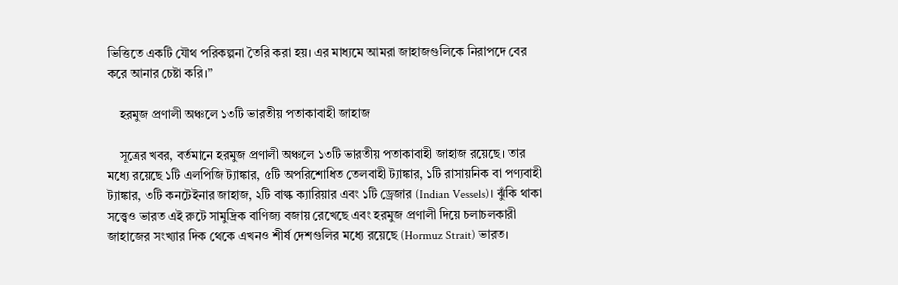ভিত্তিতে একটি যৌথ পরিকল্পনা তৈরি করা হয়। এর মাধ্যমে আমরা জাহাজগুলিকে নিরাপদে বের করে আনার চেষ্টা করি।”

    হরমুজ প্রণালী অঞ্চলে ১৩টি ভারতীয় পতাকাবাহী জাহাজ

    সূত্রের খবর, বর্তমানে হরমুজ প্রণালী অঞ্চলে ১৩টি ভারতীয় পতাকাবাহী জাহাজ রয়েছে। তার মধ্যে রয়েছে ১টি এলপিজি ট্যাঙ্কার, ৫টি অপরিশোধিত তেলবাহী ট্যাঙ্কার, ১টি রাসায়নিক বা পণ্যবাহী ট্যাঙ্কার, ৩টি কনটেইনার জাহাজ, ২টি বাল্ক ক্যারিয়ার এবং ১টি ড্রেজার (Indian Vessels)। ঝুঁকি থাকা সত্ত্বেও ভারত এই রুটে সামুদ্রিক বাণিজ্য বজায় রেখেছে এবং হরমুজ প্রণালী দিয়ে চলাচলকারী জাহাজের সংখ্যার দিক থেকে এখনও শীর্ষ দেশগুলির মধ্যে রয়েছে (Hormuz Strait) ভারত।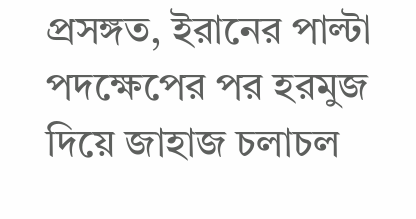প্রসঙ্গত, ইরানের পাল্টা পদক্ষেপের পর হরমুজ দিয়ে জাহাজ চলাচল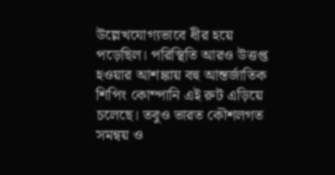উল্লেখযোগ্যভাবে ধীর হয়ে পড়েছিল। পরিস্থিতি আরও উত্তপ্ত হওয়ার আশঙ্কায় বহু আন্তর্জাতিক শিপিং কোম্পানি এই রুট এড়িয়ে চলেছে। তবুও ভারত কৌশলগত সমন্বয় ও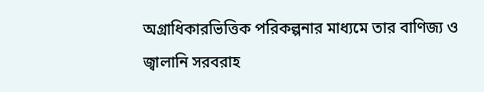অগ্রাধিকারভিত্তিক পরিকল্পনার মাধ্যমে তার বাণিজ্য ও জ্বালানি সরবরাহ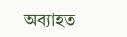অব্যাহত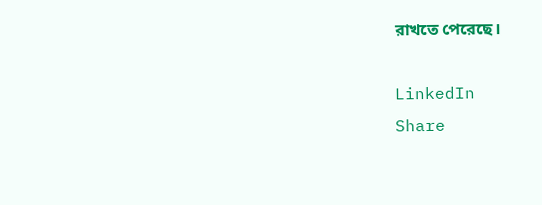রাখতে পেরেছে।

LinkedIn
Share